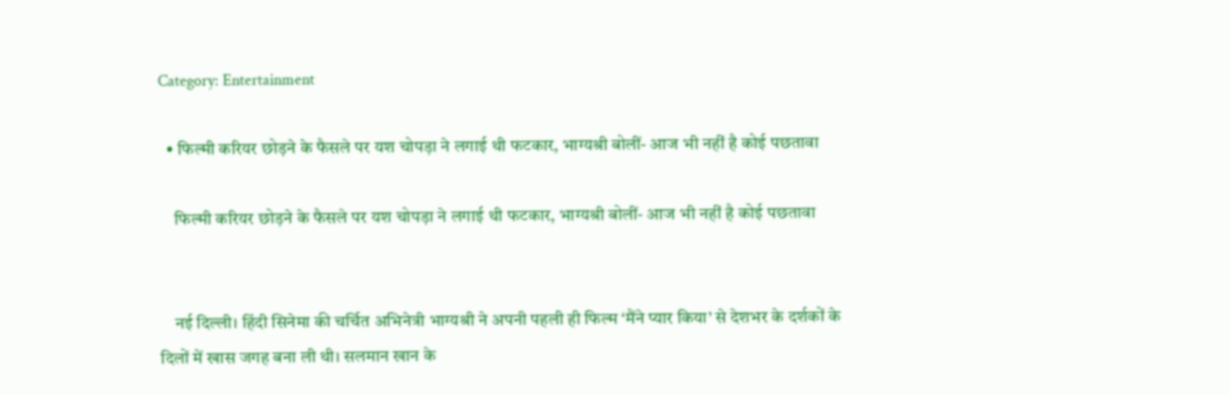Category: Entertainment

  • फिल्मी करियर छोड़ने के फैसले पर यश चोपड़ा ने लगाई थी फटकार, भाग्यश्री बोलीं- आज भी नहीं है कोई पछतावा

    फिल्मी करियर छोड़ने के फैसले पर यश चोपड़ा ने लगाई थी फटकार, भाग्यश्री बोलीं- आज भी नहीं है कोई पछतावा


    नई दिल्ली। हिंदी सिनेमा की चर्चित अभिनेत्री भाग्यश्री ने अपनी पहली ही फिल्म ‘मैंने प्यार किया’ से देशभर के दर्शकों के दिलों में खास जगह बना ली थी। सलमान खान के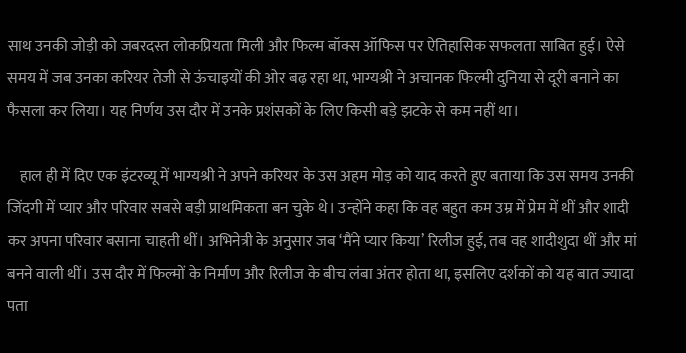साथ उनकी जोड़ी को जबरदस्त लोकप्रियता मिली और फिल्म बॉक्स ऑफिस पर ऐतिहासिक सफलता साबित हुई। ऐसे समय में जब उनका करियर तेजी से ऊंचाइयों की ओर बढ़ रहा था, भाग्यश्री ने अचानक फिल्मी दुनिया से दूरी बनाने का फैसला कर लिया। यह निर्णय उस दौर में उनके प्रशंसकों के लिए किसी बड़े झटके से कम नहीं था।

    हाल ही में दिए एक इंटरव्यू में भाग्यश्री ने अपने करियर के उस अहम मोड़ को याद करते हुए बताया कि उस समय उनकी जिंदगी में प्यार और परिवार सबसे बड़ी प्राथमिकता बन चुके थे। उन्होंने कहा कि वह बहुत कम उम्र में प्रेम में थीं और शादी कर अपना परिवार बसाना चाहती थीं। अभिनेत्री के अनुसार जब ‘मैंने प्यार किया’ रिलीज हुई, तब वह शादीशुदा थीं और मां बनने वाली थीं। उस दौर में फिल्मों के निर्माण और रिलीज के बीच लंबा अंतर होता था, इसलिए दर्शकों को यह बात ज्यादा पता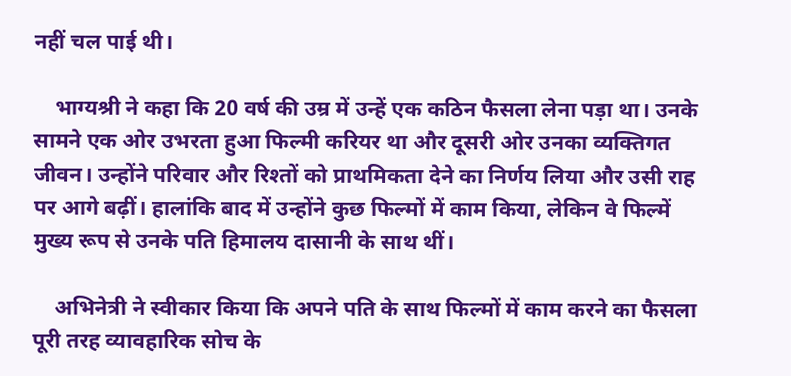नहीं चल पाई थी।

    भाग्यश्री ने कहा कि 20 वर्ष की उम्र में उन्हें एक कठिन फैसला लेना पड़ा था। उनके सामने एक ओर उभरता हुआ फिल्मी करियर था और दूसरी ओर उनका व्यक्तिगत जीवन। उन्होंने परिवार और रिश्तों को प्राथमिकता देने का निर्णय लिया और उसी राह पर आगे बढ़ीं। हालांकि बाद में उन्होंने कुछ फिल्मों में काम किया, लेकिन वे फिल्में मुख्य रूप से उनके पति हिमालय दासानी के साथ थीं।

    अभिनेत्री ने स्वीकार किया कि अपने पति के साथ फिल्मों में काम करने का फैसला पूरी तरह व्यावहारिक सोच के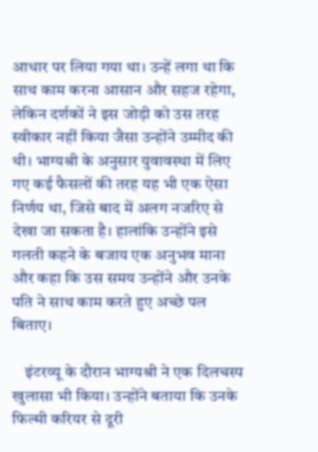आधार पर लिया गया था। उन्हें लगा था कि साथ काम करना आसान और सहज रहेगा, लेकिन दर्शकों ने इस जोड़ी को उस तरह स्वीकार नहीं किया जैसा उन्होंने उम्मीद की थी। भाग्यश्री के अनुसार युवावस्था में लिए गए कई फैसलों की तरह यह भी एक ऐसा निर्णय था, जिसे बाद में अलग नजरिए से देखा जा सकता है। हालांकि उन्होंने इसे गलती कहने के बजाय एक अनुभव माना और कहा कि उस समय उन्होंने और उनके पति ने साथ काम करते हुए अच्छे पल बिताए।

    इंटरव्यू के दौरान भाग्यश्री ने एक दिलचस्प खुलासा भी किया। उन्होंने बताया कि उनके फिल्मी करियर से दूरी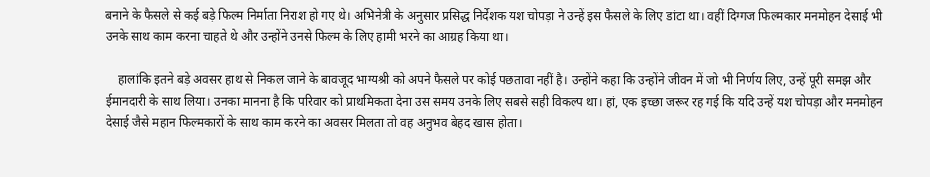बनाने के फैसले से कई बड़े फिल्म निर्माता निराश हो गए थे। अभिनेत्री के अनुसार प्रसिद्ध निर्देशक यश चोपड़ा ने उन्हें इस फैसले के लिए डांटा था। वहीं दिग्गज फिल्मकार मनमोहन देसाई भी उनके साथ काम करना चाहते थे और उन्होंने उनसे फिल्म के लिए हामी भरने का आग्रह किया था।

    हालांकि इतने बड़े अवसर हाथ से निकल जाने के बावजूद भाग्यश्री को अपने फैसले पर कोई पछतावा नहीं है। उन्होंने कहा कि उन्होंने जीवन में जो भी निर्णय लिए, उन्हें पूरी समझ और ईमानदारी के साथ लिया। उनका मानना है कि परिवार को प्राथमिकता देना उस समय उनके लिए सबसे सही विकल्प था। हां, एक इच्छा जरूर रह गई कि यदि उन्हें यश चोपड़ा और मनमोहन देसाई जैसे महान फिल्मकारों के साथ काम करने का अवसर मिलता तो वह अनुभव बेहद खास होता।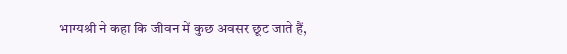भाग्यश्री ने कहा कि जीवन में कुछ अवसर छूट जाते हैं,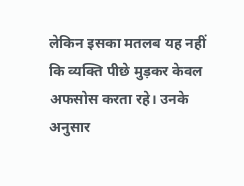लेकिन इसका मतलब यह नहीं कि व्यक्ति पीछे मुड़कर केवल अफसोस करता रहे। उनके अनुसार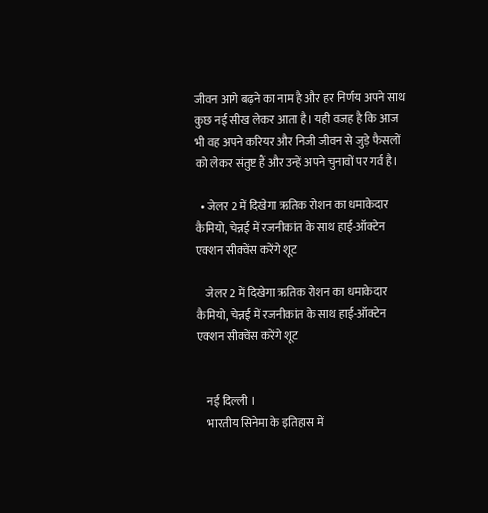जीवन आगे बढ़ने का नाम है और हर निर्णय अपने साथ कुछ नई सीख लेकर आता है। यही वजह है कि आज भी वह अपने करियर और निजी जीवन से जुड़े फैसलों को लेकर संतुष्ट हैं और उन्हें अपने चुनावों पर गर्व है।

  • जेलर 2 में दिखेगा ऋतिक रोशन का धमाकेदार कैमियो, चेन्नई में रजनीकांत के साथ हाई-ऑक्टेन एक्शन सीक्वेंस करेंगे शूट

    जेलर 2 में दिखेगा ऋतिक रोशन का धमाकेदार कैमियो, चेन्नई में रजनीकांत के साथ हाई-ऑक्टेन एक्शन सीक्वेंस करेंगे शूट


    नई दिल्ली ।
    भारतीय सिनेमा के इतिहास में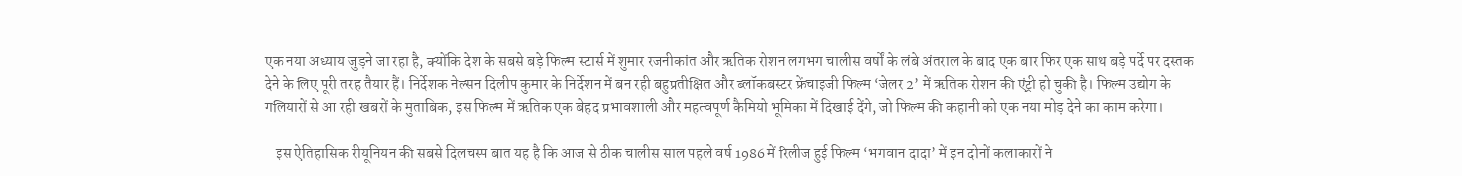एक नया अध्याय जुड़ने जा रहा है, क्योंकि देश के सबसे बड़े फिल्म स्टार्स में शुमार रजनीकांत और ऋतिक रोशन लगभग चालीस वर्षों के लंबे अंतराल के बाद एक बार फिर एक साथ बड़े पर्दे पर दस्तक देने के लिए पूरी तरह तैयार हैं। निर्देशक नेल्सन दिलीप कुमार के निर्देशन में बन रही बहुप्रतीक्षित और ब्लॉकबस्टर फ्रेंचाइजी फिल्म ‘जेलर 2’ में ऋतिक रोशन की एंट्री हो चुकी है। फिल्म उद्योग के गलियारों से आ रही खबरों के मुताबिक, इस फिल्म में ऋतिक एक बेहद प्रभावशाली और महत्वपूर्ण कैमियो भूमिका में दिखाई देंगे, जो फिल्म की कहानी को एक नया मोड़ देने का काम करेगा।

    इस ऐतिहासिक रीयूनियन की सबसे दिलचस्प बात यह है कि आज से ठीक चालीस साल पहले वर्ष 1986 में रिलीज हुई फिल्म ‘भगवान दादा’ में इन दोनों कलाकारों ने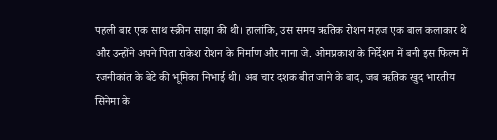पहली बार एक साथ स्क्रीन साझा की थी। हालांकि, उस समय ऋतिक रोशन महज एक बाल कलाकार थे और उन्होंने अपने पिता राकेश रोशन के निर्माण और नाना जे. ओमप्रकाश के निर्देशन में बनी इस फिल्म में रजनीकांत के बेटे की भूमिका निभाई थी। अब चार दशक बीत जाने के बाद, जब ऋतिक खुद भारतीय सिनेमा के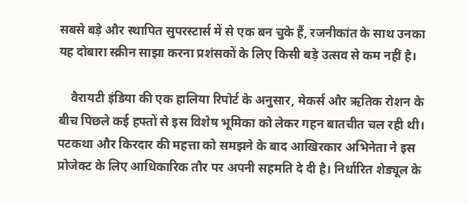सबसे बड़े और स्थापित सुपरस्टार्स में से एक बन चुके हैं, रजनीकांत के साथ उनका यह दोबारा स्क्रीन साझा करना प्रशंसकों के लिए किसी बड़े उत्सव से कम नहीं है।

    वैरायटी इंडिया की एक हालिया रिपोर्ट के अनुसार, मेकर्स और ऋतिक रोशन के बीच पिछले कई हफ्तों से इस विशेष भूमिका को लेकर गहन बातचीत चल रही थी। पटकथा और किरदार की महत्ता को समझने के बाद आखिरकार अभिनेता ने इस प्रोजेक्ट के लिए आधिकारिक तौर पर अपनी सहमति दे दी है। निर्धारित शेड्यूल के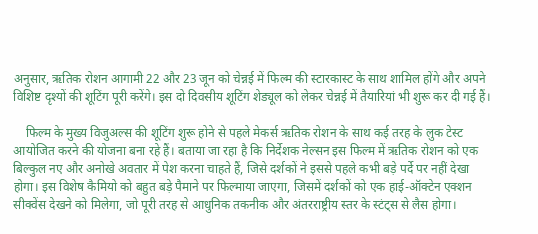अनुसार, ऋतिक रोशन आगामी 22 और 23 जून को चेन्नई में फिल्म की स्टारकास्ट के साथ शामिल होंगे और अपने विशिष्ट दृश्यों की शूटिंग पूरी करेंगे। इस दो दिवसीय शूटिंग शेड्यूल को लेकर चेन्नई में तैयारियां भी शुरू कर दी गई हैं।

    फिल्म के मुख्य विजुअल्स की शूटिंग शुरू होने से पहले मेकर्स ऋतिक रोशन के साथ कई तरह के लुक टेस्ट आयोजित करने की योजना बना रहे हैं। बताया जा रहा है कि निर्देशक नेल्सन इस फिल्म में ऋतिक रोशन को एक बिल्कुल नए और अनोखे अवतार में पेश करना चाहते हैं, जिसे दर्शकों ने इससे पहले कभी बड़े पर्दे पर नहीं देखा होगा। इस विशेष कैमियो को बहुत बड़े पैमाने पर फिल्माया जाएगा, जिसमें दर्शकों को एक हाई-ऑक्टेन एक्शन सीक्वेंस देखने को मिलेगा, जो पूरी तरह से आधुनिक तकनीक और अंतरराष्ट्रीय स्तर के स्टंट्स से लैस होगा।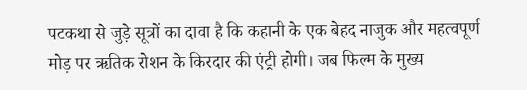पटकथा से जुड़े सूत्रों का दावा है कि कहानी के एक बेहद नाजुक और महत्वपूर्ण मोड़ पर ऋतिक रोशन के किरदार की एंट्री होगी। जब फिल्म के मुख्य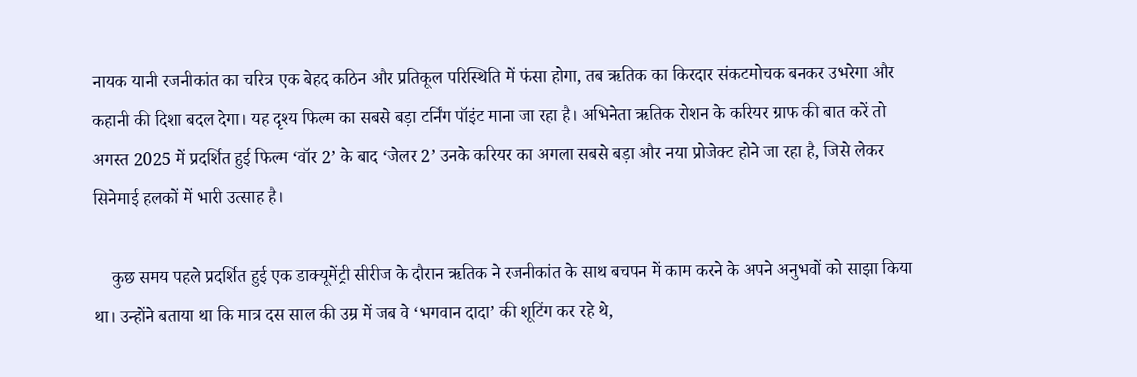नायक यानी रजनीकांत का चरित्र एक बेहद कठिन और प्रतिकूल परिस्थिति में फंसा होगा, तब ऋतिक का किरदार संकटमोचक बनकर उभरेगा और कहानी की दिशा बदल देगा। यह दृश्य फिल्म का सबसे बड़ा टर्निंग पॉइंट माना जा रहा है। अभिनेता ऋतिक रोशन के करियर ग्राफ की बात करें तो अगस्त 2025 में प्रदर्शित हुई फिल्म ‘वॉर 2’ के बाद ‘जेलर 2’ उनके करियर का अगला सबसे बड़ा और नया प्रोजेक्ट होने जा रहा है, जिसे लेकर सिनेमाई हलकों में भारी उत्साह है।

    कुछ समय पहले प्रदर्शित हुई एक डाक्यूमेंट्री सीरीज के दौरान ऋतिक ने रजनीकांत के साथ बचपन में काम करने के अपने अनुभवों को साझा किया था। उन्होंने बताया था कि मात्र दस साल की उम्र में जब वे ‘भगवान दादा’ की शूटिंग कर रहे थे,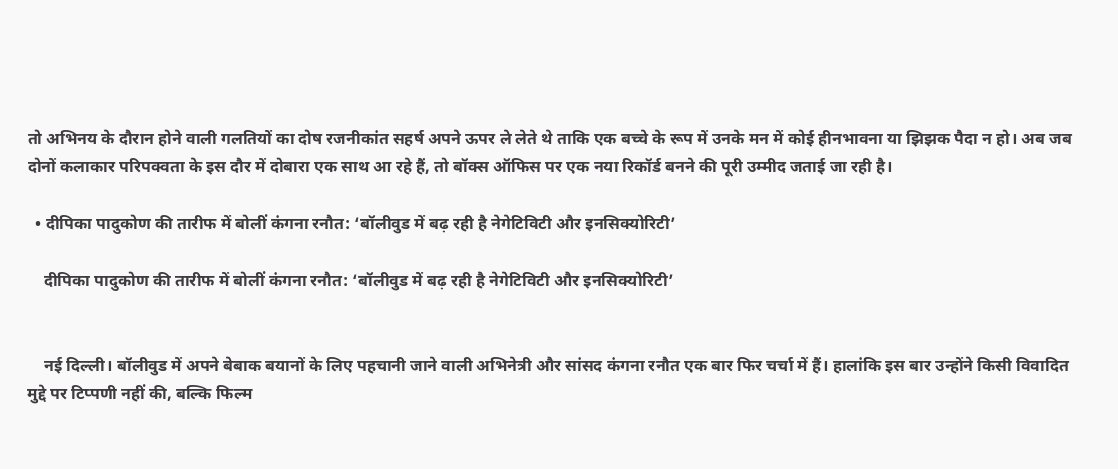तो अभिनय के दौरान होने वाली गलतियों का दोष रजनीकांत सहर्ष अपने ऊपर ले लेते थे ताकि एक बच्चे के रूप में उनके मन में कोई हीनभावना या झिझक पैदा न हो। अब जब दोनों कलाकार परिपक्वता के इस दौर में दोबारा एक साथ आ रहे हैं, तो बॉक्स ऑफिस पर एक नया रिकॉर्ड बनने की पूरी उम्मीद जताई जा रही है।

  • दीपिका पादुकोण की तारीफ में बोलीं कंगना रनौत: ‘बॉलीवुड में बढ़ रही है नेगेटिविटी और इनसिक्योरिटी’

    दीपिका पादुकोण की तारीफ में बोलीं कंगना रनौत: ‘बॉलीवुड में बढ़ रही है नेगेटिविटी और इनसिक्योरिटी’


    नई दिल्ली। बॉलीवुड में अपने बेबाक बयानों के लिए पहचानी जाने वाली अभिनेत्री और सांसद कंगना रनौत एक बार फिर चर्चा में हैं। हालांकि इस बार उन्होंने किसी विवादित मुद्दे पर टिप्पणी नहीं की, बल्कि फिल्म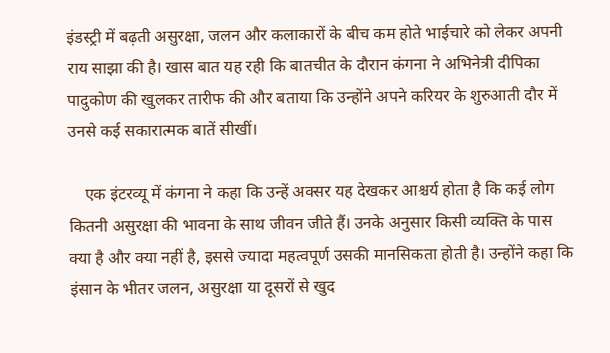इंडस्ट्री में बढ़ती असुरक्षा, जलन और कलाकारों के बीच कम होते भाईचारे को लेकर अपनी राय साझा की है। खास बात यह रही कि बातचीत के दौरान कंगना ने अभिनेत्री दीपिका पादुकोण की खुलकर तारीफ की और बताया कि उन्होंने अपने करियर के शुरुआती दौर में उनसे कई सकारात्मक बातें सीखीं।

    एक इंटरव्यू में कंगना ने कहा कि उन्हें अक्सर यह देखकर आश्चर्य होता है कि कई लोग कितनी असुरक्षा की भावना के साथ जीवन जीते हैं। उनके अनुसार किसी व्यक्ति के पास क्या है और क्या नहीं है, इससे ज्यादा महत्वपूर्ण उसकी मानसिकता होती है। उन्होंने कहा कि इंसान के भीतर जलन, असुरक्षा या दूसरों से खुद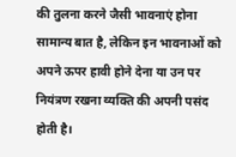की तुलना करने जैसी भावनाएं होना सामान्य बात है, लेकिन इन भावनाओं को अपने ऊपर हावी होने देना या उन पर नियंत्रण रखना व्यक्ति की अपनी पसंद होती है।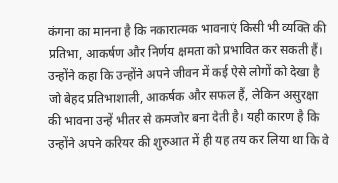कंगना का मानना है कि नकारात्मक भावनाएं किसी भी व्यक्ति की प्रतिभा, आकर्षण और निर्णय क्षमता को प्रभावित कर सकती हैं। उन्होंने कहा कि उन्होंने अपने जीवन में कई ऐसे लोगों को देखा है जो बेहद प्रतिभाशाली, आकर्षक और सफल हैं, लेकिन असुरक्षा की भावना उन्हें भीतर से कमजोर बना देती है। यही कारण है कि उन्होंने अपने करियर की शुरुआत में ही यह तय कर लिया था कि वे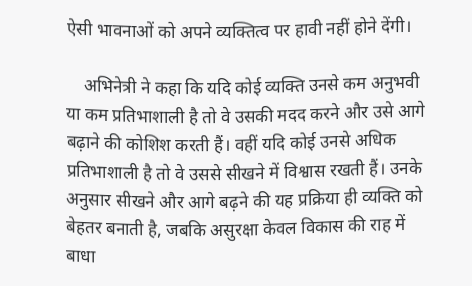ऐसी भावनाओं को अपने व्यक्तित्व पर हावी नहीं होने देंगी।

    अभिनेत्री ने कहा कि यदि कोई व्यक्ति उनसे कम अनुभवी या कम प्रतिभाशाली है तो वे उसकी मदद करने और उसे आगे बढ़ाने की कोशिश करती हैं। वहीं यदि कोई उनसे अधिक प्रतिभाशाली है तो वे उससे सीखने में विश्वास रखती हैं। उनके अनुसार सीखने और आगे बढ़ने की यह प्रक्रिया ही व्यक्ति को बेहतर बनाती है, जबकि असुरक्षा केवल विकास की राह में बाधा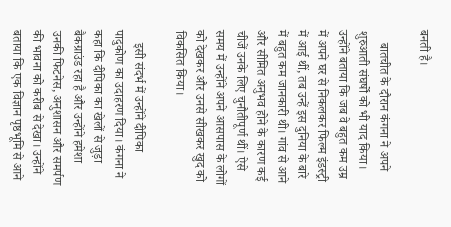बनती है।

    बातचीत के दौरान कंगना ने अपने शुरुआती संघर्षों को भी याद किया। उन्होंने बताया कि जब वे बहुत कम उम्र में अपने घर से निकलकर फिल्म इंडस्ट्री में आई थीं, तब उन्हें इस दुनिया के बारे में बहुत कम जानकारी थी। गांव से आने और सीमित अनुभव होने के कारण कई चीजें उनके लिए चुनौतीपूर्ण थीं। ऐसे समय में उन्होंने अपने आसपास के लोगों को देखकर और उनसे सीखकर खुद को विकसित किया।

    इसी संदर्भ में उन्होंने दीपिका पादुकोण का उदाहरण दिया। कंगना ने कहा कि दीपिका का खेलों से जुड़ा बैकग्राउंड रहा है और उन्होंने हमेशा उनकी फिटनेस, अनुशासन और समर्पण की भावना को करीब से देखा। उन्होंने बताया कि एक विज्ञान पृष्ठभूमि से आने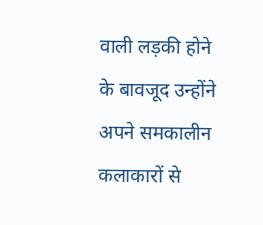वाली लड़की होने के बावजूद उन्होंने अपने समकालीन कलाकारों से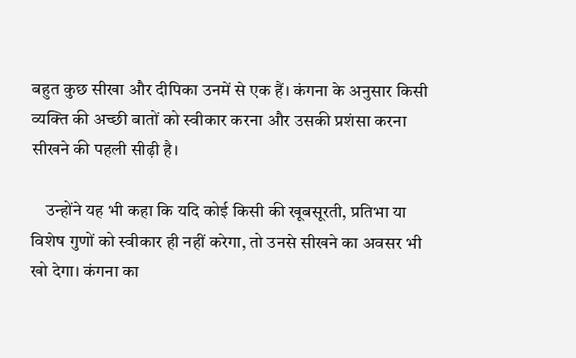बहुत कुछ सीखा और दीपिका उनमें से एक हैं। कंगना के अनुसार किसी व्यक्ति की अच्छी बातों को स्वीकार करना और उसकी प्रशंसा करना सीखने की पहली सीढ़ी है।

    उन्होंने यह भी कहा कि यदि कोई किसी की खूबसूरती, प्रतिभा या विशेष गुणों को स्वीकार ही नहीं करेगा, तो उनसे सीखने का अवसर भी खो देगा। कंगना का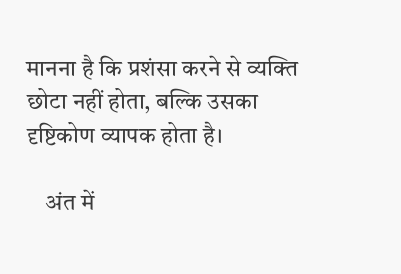मानना है कि प्रशंसा करने से व्यक्ति छोटा नहीं होता, बल्कि उसका दृष्टिकोण व्यापक होता है।

    अंत में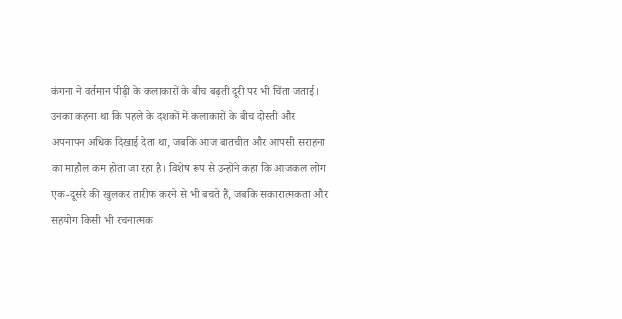कंगना ने वर्तमान पीढ़ी के कलाकारों के बीच बढ़ती दूरी पर भी चिंता जताई। उनका कहना था कि पहले के दशकों में कलाकारों के बीच दोस्ती और अपनापन अधिक दिखाई देता था, जबकि आज बातचीत और आपसी सराहना का माहौल कम होता जा रहा है। विशेष रूप से उन्होंने कहा कि आजकल लोग एक-दूसरे की खुलकर तारीफ करने से भी बचते हैं, जबकि सकारात्मकता और सहयोग किसी भी रचनात्मक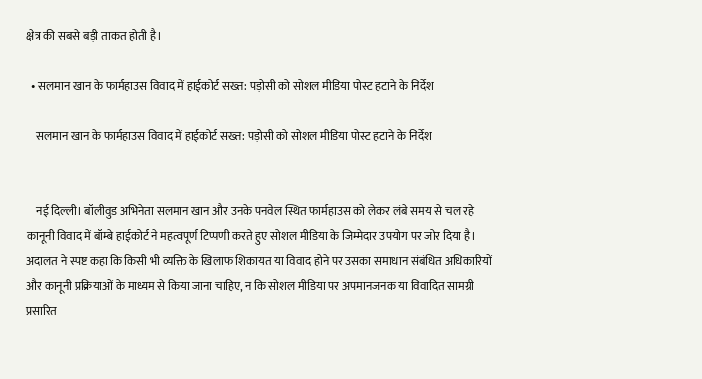क्षेत्र की सबसे बड़ी ताकत होती है।

  • सलमान खान के फार्महाउस विवाद में हाईकोर्ट सख्त: पड़ोसी को सोशल मीडिया पोस्ट हटाने के निर्देश

    सलमान खान के फार्महाउस विवाद में हाईकोर्ट सख्त: पड़ोसी को सोशल मीडिया पोस्ट हटाने के निर्देश


    नई दिल्ली। बॉलीवुड अभिनेता सलमान खान और उनके पनवेल स्थित फार्महाउस को लेकर लंबे समय से चल रहे कानूनी विवाद में बॉम्बे हाईकोर्ट ने महत्वपूर्ण टिप्पणी करते हुए सोशल मीडिया के जिम्मेदार उपयोग पर जोर दिया है। अदालत ने स्पष्ट कहा कि किसी भी व्यक्ति के खिलाफ शिकायत या विवाद होने पर उसका समाधान संबंधित अधिकारियों और कानूनी प्रक्रियाओं के माध्यम से किया जाना चाहिए, न कि सोशल मीडिया पर अपमानजनक या विवादित सामग्री प्रसारित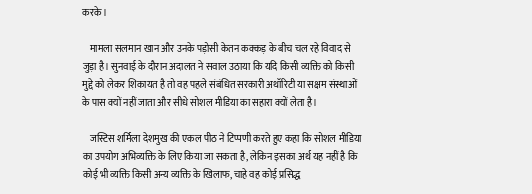करके।

    मामला सलमान खान और उनके पड़ोसी केतन कक्कड़ के बीच चल रहे विवाद से जुड़ा है। सुनवाई के दौरान अदालत ने सवाल उठाया कि यदि किसी व्यक्ति को किसी मुद्दे को लेकर शिकायत है तो वह पहले संबंधित सरकारी अथॉरिटी या सक्षम संस्थाओं के पास क्यों नहीं जाता और सीधे सोशल मीडिया का सहारा क्यों लेता है।

    जस्टिस शर्मिला देशमुख की एकल पीठ ने टिप्पणी करते हुए कहा कि सोशल मीडिया का उपयोग अभिव्यक्ति के लिए किया जा सकता है, लेकिन इसका अर्थ यह नहीं है कि कोई भी व्यक्ति किसी अन्य व्यक्ति के खिलाफ, चाहे वह कोई प्रसिद्ध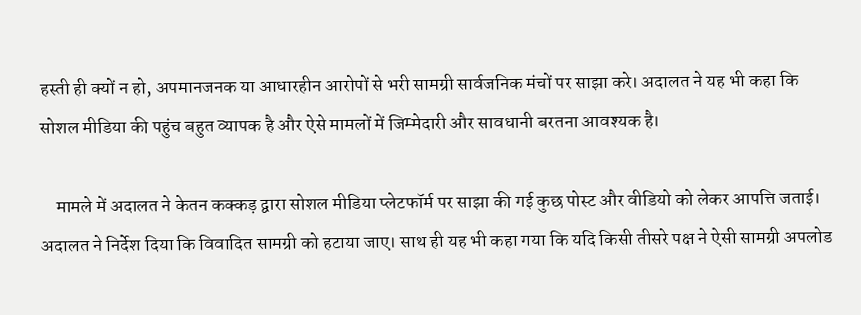हस्ती ही क्यों न हो, अपमानजनक या आधारहीन आरोपों से भरी सामग्री सार्वजनिक मंचों पर साझा करे। अदालत ने यह भी कहा कि सोशल मीडिया की पहुंच बहुत व्यापक है और ऐसे मामलों में जिम्मेदारी और सावधानी बरतना आवश्यक है।

    मामले में अदालत ने केतन कक्कड़ द्वारा सोशल मीडिया प्लेटफॉर्म पर साझा की गई कुछ पोस्ट और वीडियो को लेकर आपत्ति जताई। अदालत ने निर्देश दिया कि विवादित सामग्री को हटाया जाए। साथ ही यह भी कहा गया कि यदि किसी तीसरे पक्ष ने ऐसी सामग्री अपलोड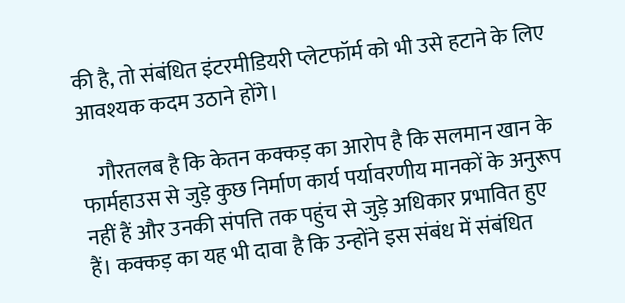की है, तो संबंधित इंटरमीडियरी प्लेटफॉर्म को भी उसे हटाने के लिए आवश्यक कदम उठाने होंगे।

    गौरतलब है कि केतन कक्कड़ का आरोप है कि सलमान खान के फार्महाउस से जुड़े कुछ निर्माण कार्य पर्यावरणीय मानकों के अनुरूप नहीं हैं और उनकी संपत्ति तक पहुंच से जुड़े अधिकार प्रभावित हुए हैं। कक्कड़ का यह भी दावा है कि उन्होंने इस संबंध में संबंधित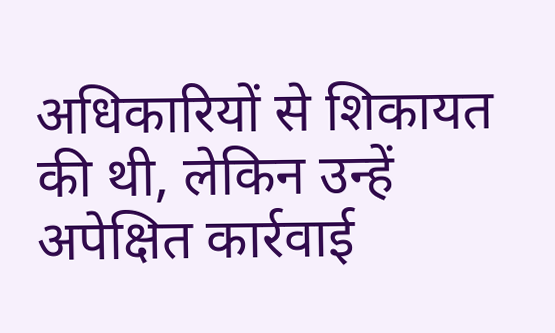अधिकारियों से शिकायत की थी, लेकिन उन्हें अपेक्षित कार्रवाई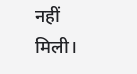नहीं मिली।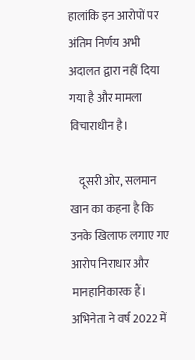हालांकि इन आरोपों पर अंतिम निर्णय अभी अदालत द्वारा नहीं दिया गया है और मामला विचाराधीन है।

    दूसरी ओर, सलमान खान का कहना है कि उनके खिलाफ लगाए गए आरोप निराधार और मानहानिकारक हैं। अभिनेता ने वर्ष 2022 में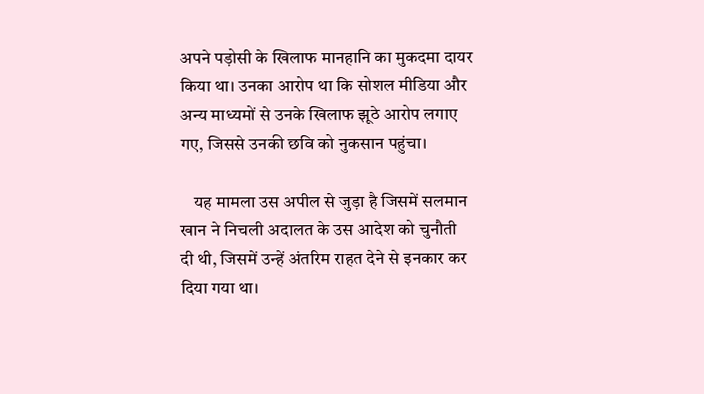अपने पड़ोसी के खिलाफ मानहानि का मुकदमा दायर किया था। उनका आरोप था कि सोशल मीडिया और अन्य माध्यमों से उनके खिलाफ झूठे आरोप लगाए गए, जिससे उनकी छवि को नुकसान पहुंचा।

    यह मामला उस अपील से जुड़ा है जिसमें सलमान खान ने निचली अदालत के उस आदेश को चुनौती दी थी, जिसमें उन्हें अंतरिम राहत देने से इनकार कर दिया गया था।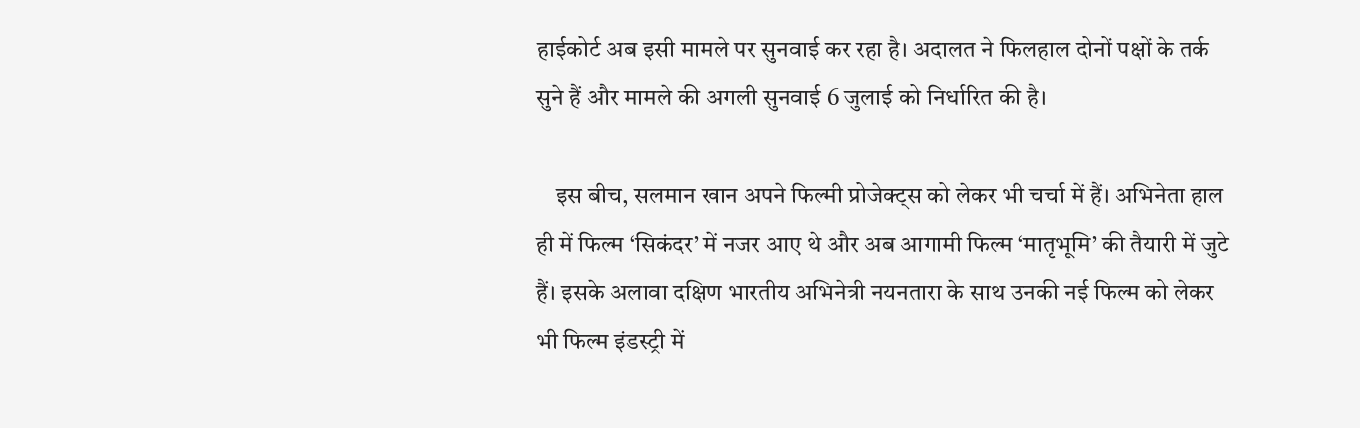हाईकोर्ट अब इसी मामले पर सुनवाई कर रहा है। अदालत ने फिलहाल दोनों पक्षों के तर्क सुने हैं और मामले की अगली सुनवाई 6 जुलाई को निर्धारित की है।

    इस बीच, सलमान खान अपने फिल्मी प्रोजेक्ट्स को लेकर भी चर्चा में हैं। अभिनेता हाल ही में फिल्म ‘सिकंदर’ में नजर आए थे और अब आगामी फिल्म ‘मातृभूमि’ की तैयारी में जुटे हैं। इसके अलावा दक्षिण भारतीय अभिनेत्री नयनतारा के साथ उनकी नई फिल्म को लेकर भी फिल्म इंडस्ट्री में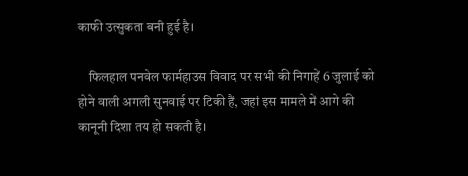काफी उत्सुकता बनी हुई है।

    फिलहाल पनवेल फार्महाउस विवाद पर सभी की निगाहें 6 जुलाई को होने वाली अगली सुनवाई पर टिकी हैं, जहां इस मामले में आगे की कानूनी दिशा तय हो सकती है।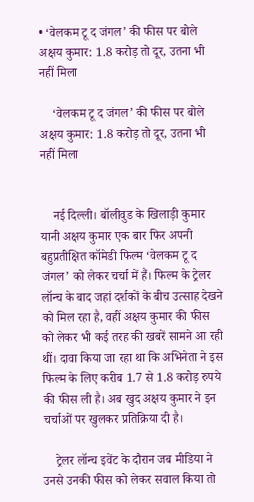• ‘वेलकम टू द जंगल’ की फीस पर बोले अक्षय कुमार: 1.8 करोड़ तो दूर, उतना भी नहीं मिला

    ‘वेलकम टू द जंगल’ की फीस पर बोले अक्षय कुमार: 1.8 करोड़ तो दूर, उतना भी नहीं मिला


    नई दिल्ली। बॉलीवुड के खिलाड़ी कुमार यानी अक्षय कुमार एक बार फिर अपनी बहुप्रतीक्षित कॉमेडी फिल्म ‘वेलकम टू द जंगल’ को लेकर चर्चा में हैं। फिल्म के ट्रेलर लॉन्च के बाद जहां दर्शकों के बीच उत्साह देखने को मिल रहा है, वहीं अक्षय कुमार की फीस को लेकर भी कई तरह की खबरें सामने आ रही थीं। दावा किया जा रहा था कि अभिनेता ने इस फिल्म के लिए करीब 1.7 से 1.8 करोड़ रुपये की फीस ली है। अब खुद अक्षय कुमार ने इन चर्चाओं पर खुलकर प्रतिक्रिया दी है।

    ट्रेलर लॉन्च इवेंट के दौरान जब मीडिया ने उनसे उनकी फीस को लेकर सवाल किया तो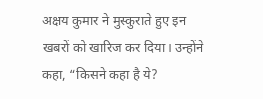अक्षय कुमार ने मुस्कुराते हुए इन खबरों को खारिज कर दिया। उन्होंने कहा, “किसने कहा है ये?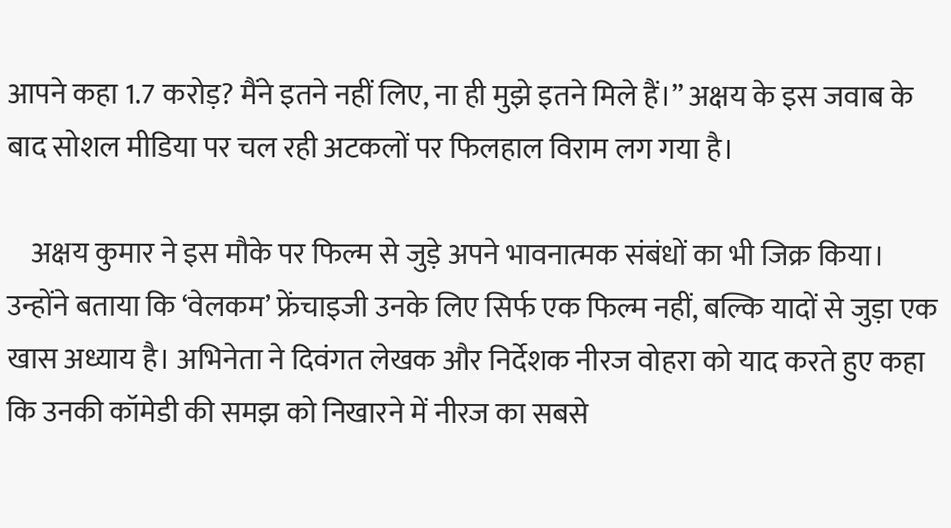आपने कहा 1.7 करोड़? मैंने इतने नहीं लिए, ना ही मुझे इतने मिले हैं।” अक्षय के इस जवाब के बाद सोशल मीडिया पर चल रही अटकलों पर फिलहाल विराम लग गया है।

    अक्षय कुमार ने इस मौके पर फिल्म से जुड़े अपने भावनात्मक संबंधों का भी जिक्र किया। उन्होंने बताया कि ‘वेलकम’ फ्रेंचाइजी उनके लिए सिर्फ एक फिल्म नहीं, बल्कि यादों से जुड़ा एक खास अध्याय है। अभिनेता ने दिवंगत लेखक और निर्देशक नीरज वोहरा को याद करते हुए कहा कि उनकी कॉमेडी की समझ को निखारने में नीरज का सबसे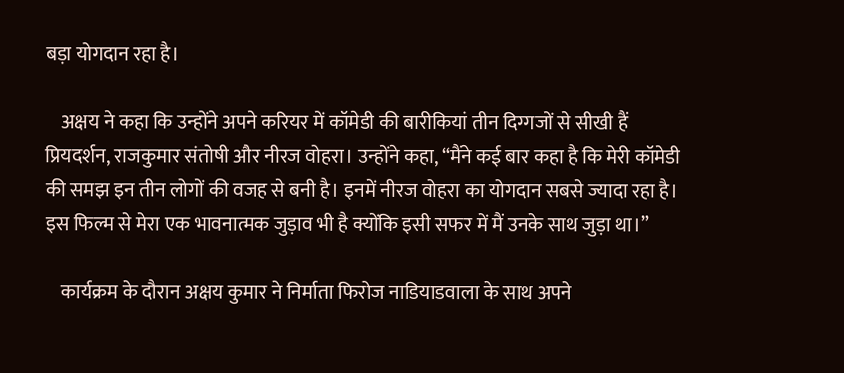बड़ा योगदान रहा है।

    अक्षय ने कहा कि उन्होंने अपने करियर में कॉमेडी की बारीकियां तीन दिग्गजों से सीखी हैं प्रियदर्शन, राजकुमार संतोषी और नीरज वोहरा। उन्होंने कहा, “मैंने कई बार कहा है कि मेरी कॉमेडी की समझ इन तीन लोगों की वजह से बनी है। इनमें नीरज वोहरा का योगदान सबसे ज्यादा रहा है। इस फिल्म से मेरा एक भावनात्मक जुड़ाव भी है क्योंकि इसी सफर में मैं उनके साथ जुड़ा था।”

    कार्यक्रम के दौरान अक्षय कुमार ने निर्माता फिरोज नाडियाडवाला के साथ अपने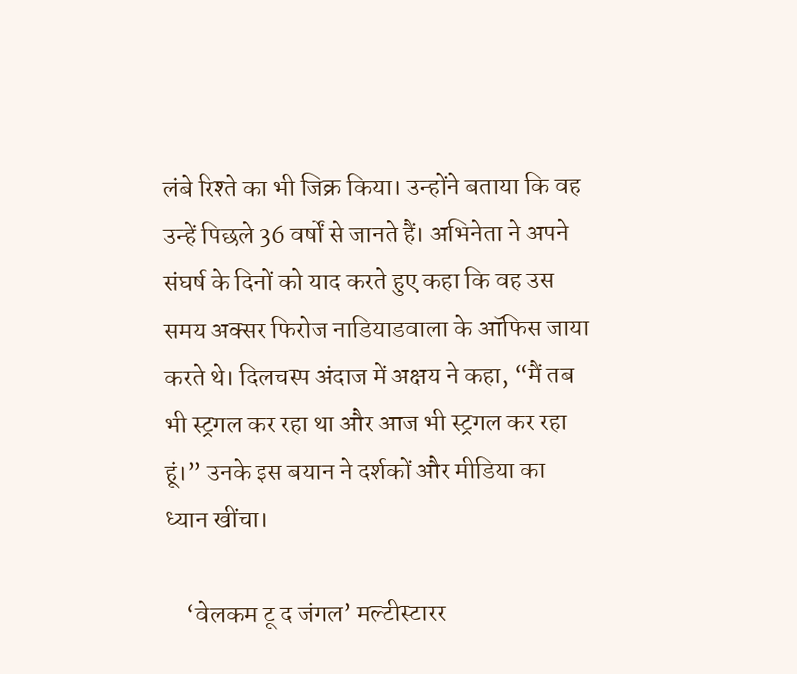लंबे रिश्ते का भी जिक्र किया। उन्होंने बताया कि वह उन्हें पिछले 36 वर्षों से जानते हैं। अभिनेता ने अपने संघर्ष के दिनों को याद करते हुए कहा कि वह उस समय अक्सर फिरोज नाडियाडवाला के ऑफिस जाया करते थे। दिलचस्प अंदाज में अक्षय ने कहा, “मैं तब भी स्ट्रगल कर रहा था और आज भी स्ट्रगल कर रहा हूं।” उनके इस बयान ने दर्शकों और मीडिया का ध्यान खींचा।

    ‘वेलकम टू द जंगल’ मल्टीस्टारर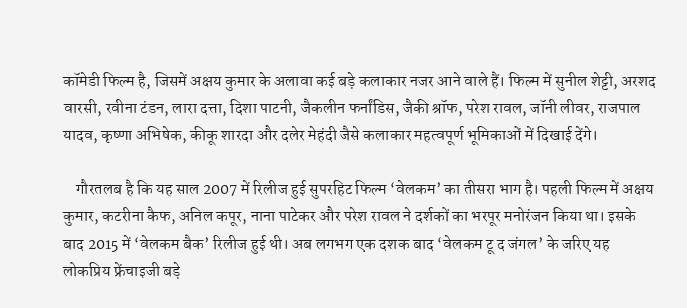कॉमेडी फिल्म है, जिसमें अक्षय कुमार के अलावा कई बड़े कलाकार नजर आने वाले हैं। फिल्म में सुनील शेट्टी, अरशद वारसी, रवीना टंडन, लारा दत्ता, दिशा पाटनी, जैकलीन फर्नांडिस, जैकी श्रॉफ, परेश रावल, जॉनी लीवर, राजपाल यादव, कृष्णा अभिषेक, कीकू शारदा और दलेर मेहंदी जैसे कलाकार महत्वपूर्ण भूमिकाओं में दिखाई देंगे।

    गौरतलब है कि यह साल 2007 में रिलीज हुई सुपरहिट फिल्म ‘वेलकम’ का तीसरा भाग है। पहली फिल्म में अक्षय कुमार, कटरीना कैफ, अनिल कपूर, नाना पाटेकर और परेश रावल ने दर्शकों का भरपूर मनोरंजन किया था। इसके बाद 2015 में ‘वेलकम बैक’ रिलीज हुई थी। अब लगभग एक दशक बाद ‘वेलकम टू द जंगल’ के जरिए यह लोकप्रिय फ्रेंचाइजी बड़े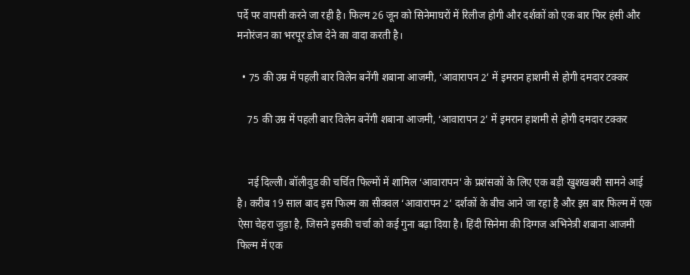पर्दे पर वापसी करने जा रही है। फिल्म 26 जून को सिनेमाघरों में रिलीज होगी और दर्शकों को एक बार फिर हंसी और मनोरंजन का भरपूर डोज देने का वादा करती है।

  • 75 की उम्र में पहली बार विलेन बनेंगी शबाना आजमी, ‘आवारापन 2’ में इमरान हाशमी से होगी दमदार टक्कर

    75 की उम्र में पहली बार विलेन बनेंगी शबाना आजमी, ‘आवारापन 2’ में इमरान हाशमी से होगी दमदार टक्कर


    नई दिल्ली। बॉलीवुड की चर्चित फिल्मों में शामिल ‘आवारापन’ के प्रशंसकों के लिए एक बड़ी खुशखबरी सामने आई है। करीब 19 साल बाद इस फिल्म का सीक्वल ‘आवारापन 2’ दर्शकों के बीच आने जा रहा है और इस बार फिल्म में एक ऐसा चेहरा जुड़ा है, जिसने इसकी चर्चा को कई गुना बढ़ा दिया है। हिंदी सिनेमा की दिग्गज अभिनेत्री शबाना आजमी फिल्म में एक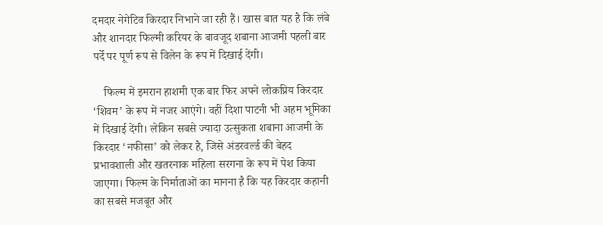दमदार नेगेटिव किरदार निभाने जा रही हैं। खास बात यह है कि लंबे और शानदार फिल्मी करियर के बावजूद शबाना आजमी पहली बार पर्दे पर पूर्ण रूप से विलेन के रूप में दिखाई देंगी।

    फिल्म में इमरान हाशमी एक बार फिर अपने लोकप्रिय किरदार ‘शिवम’ के रूप में नजर आएंगे। वहीं दिशा पाटनी भी अहम भूमिका में दिखाई देंगी। लेकिन सबसे ज्यादा उत्सुकता शबाना आजमी के किरदार ‘नफीसा’ को लेकर है, जिसे अंडरवर्ल्ड की बेहद प्रभावशाली और खतरनाक महिला सरगना के रूप में पेश किया जाएगा। फिल्म के निर्माताओं का मानना है कि यह किरदार कहानी का सबसे मजबूत और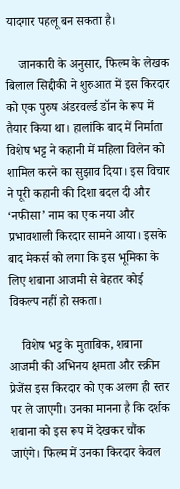यादगार पहलू बन सकता है।

    जानकारी के अनुसार, फिल्म के लेखक बिलाल सिद्दीकी ने शुरुआत में इस किरदार को एक पुरुष अंडरवर्ल्ड डॉन के रूप में तैयार किया था। हालांकि बाद में निर्माता विशेष भट्ट ने कहानी में महिला विलेन को शामिल करने का सुझाव दिया। इस विचार ने पूरी कहानी की दिशा बदल दी और ‘नफीसा’ नाम का एक नया और प्रभावशाली किरदार सामने आया। इसके बाद मेकर्स को लगा कि इस भूमिका के लिए शबाना आजमी से बेहतर कोई विकल्प नहीं हो सकता।

    विशेष भट्ट के मुताबिक, शबाना आजमी की अभिनय क्षमता और स्क्रीन प्रेजेंस इस किरदार को एक अलग ही स्तर पर ले जाएगी। उनका मानना है कि दर्शक शबाना को इस रूप में देखकर चौंक जाएंगे। फिल्म में उनका किरदार केवल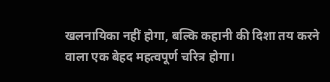खलनायिका नहीं होगा, बल्कि कहानी की दिशा तय करने वाला एक बेहद महत्वपूर्ण चरित्र होगा।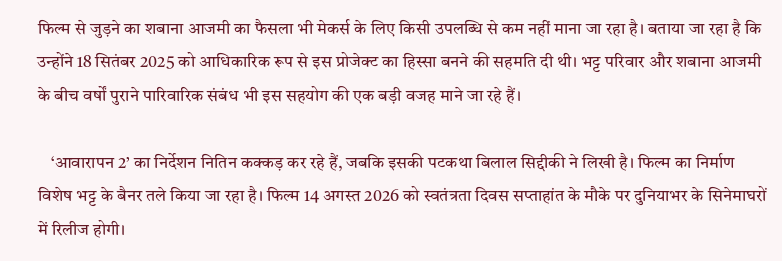फिल्म से जुड़ने का शबाना आजमी का फैसला भी मेकर्स के लिए किसी उपलब्धि से कम नहीं माना जा रहा है। बताया जा रहा है कि उन्होंने 18 सितंबर 2025 को आधिकारिक रूप से इस प्रोजेक्ट का हिस्सा बनने की सहमति दी थी। भट्ट परिवार और शबाना आजमी के बीच वर्षों पुराने पारिवारिक संबंध भी इस सहयोग की एक बड़ी वजह माने जा रहे हैं।

    ‘आवारापन 2’ का निर्देशन नितिन कक्कड़ कर रहे हैं, जबकि इसकी पटकथा बिलाल सिद्दीकी ने लिखी है। फिल्म का निर्माण विशेष भट्ट के बैनर तले किया जा रहा है। फिल्म 14 अगस्त 2026 को स्वतंत्रता दिवस सप्ताहांत के मौके पर दुनियाभर के सिनेमाघरों में रिलीज होगी।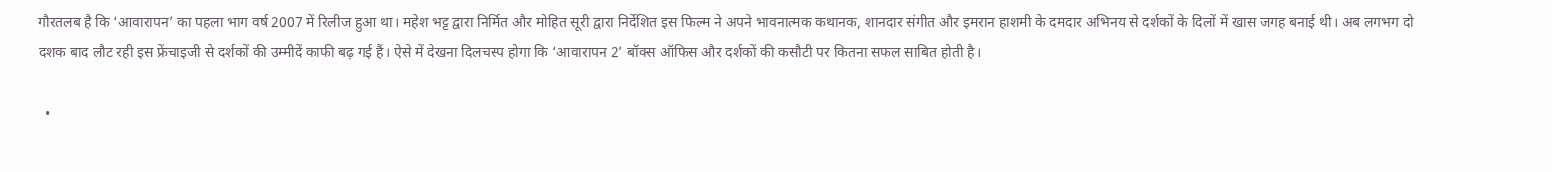गौरतलब है कि ‘आवारापन’ का पहला भाग वर्ष 2007 में रिलीज हुआ था। महेश भट्ट द्वारा निर्मित और मोहित सूरी द्वारा निर्देशित इस फिल्म ने अपने भावनात्मक कथानक, शानदार संगीत और इमरान हाशमी के दमदार अभिनय से दर्शकों के दिलों में खास जगह बनाई थी। अब लगभग दो दशक बाद लौट रही इस फ्रेंचाइजी से दर्शकों की उम्मीदें काफी बढ़ गई हैं। ऐसे में देखना दिलचस्प होगा कि ‘आवारापन 2’ बॉक्स ऑफिस और दर्शकों की कसौटी पर कितना सफल साबित होती है।

  •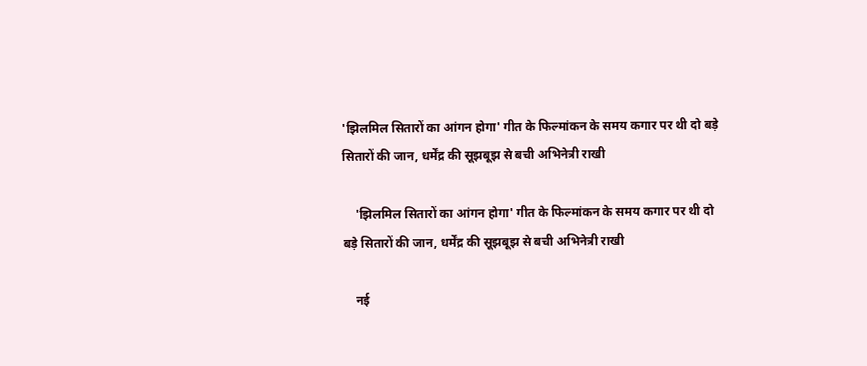'झिलमिल सितारों का आंगन होगा' गीत के फिल्मांकन के समय कगार पर थी दो बड़े सितारों की जान, धर्मेंद्र की सूझबूझ से बची अभिनेत्री राखी

    'झिलमिल सितारों का आंगन होगा' गीत के फिल्मांकन के समय कगार पर थी दो बड़े सितारों की जान, धर्मेंद्र की सूझबूझ से बची अभिनेत्री राखी

    नई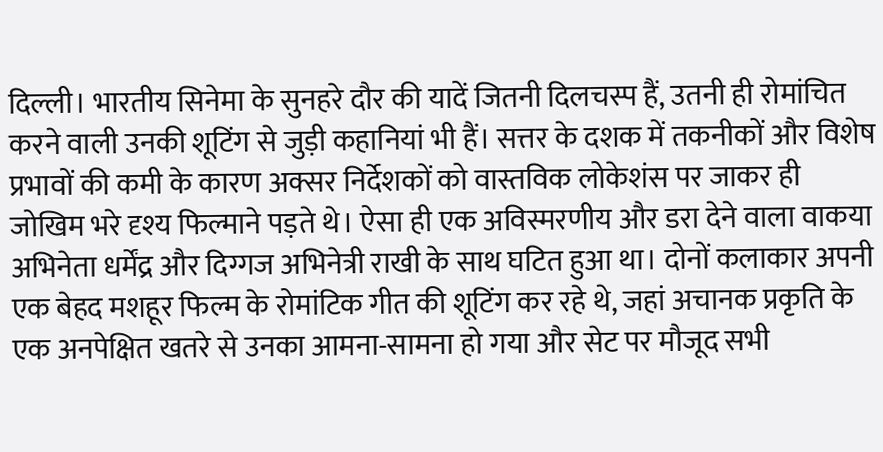दिल्ली। भारतीय सिनेमा के सुनहरे दौर की यादें जितनी दिलचस्प हैं, उतनी ही रोमांचित करने वाली उनकी शूटिंग से जुड़ी कहानियां भी हैं। सत्तर के दशक में तकनीकों और विशेष प्रभावों की कमी के कारण अक्सर निर्देशकों को वास्तविक लोकेशंस पर जाकर ही जोखिम भरे दृश्य फिल्माने पड़ते थे। ऐसा ही एक अविस्मरणीय और डरा देने वाला वाकया अभिनेता धर्मेंद्र और दिग्गज अभिनेत्री राखी के साथ घटित हुआ था। दोनों कलाकार अपनी एक बेहद मशहूर फिल्म के रोमांटिक गीत की शूटिंग कर रहे थे, जहां अचानक प्रकृति के एक अनपेक्षित खतरे से उनका आमना-सामना हो गया और सेट पर मौजूद सभी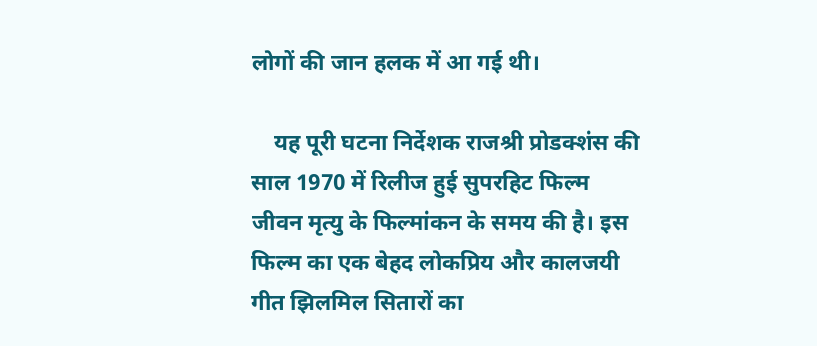लोगों की जान हलक में आ गई थी।

    यह पूरी घटना निर्देशक राजश्री प्रोडक्शंस की साल 1970 में रिलीज हुई सुपरहिट फिल्म जीवन मृत्यु के फिल्मांकन के समय की है। इस फिल्म का एक बेहद लोकप्रिय और कालजयी गीत झिलमिल सितारों का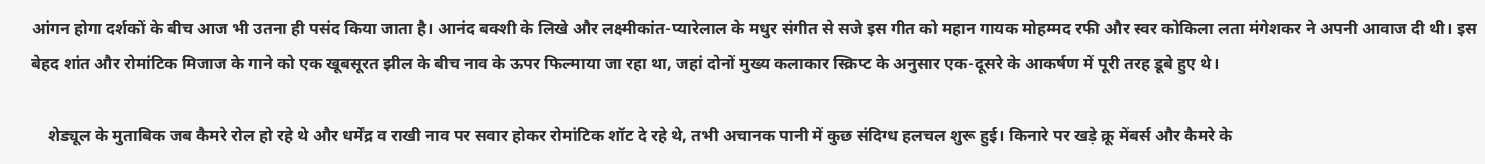आंगन होगा दर्शकों के बीच आज भी उतना ही पसंद किया जाता है। आनंद बक्शी के लिखे और लक्ष्मीकांत-प्यारेलाल के मधुर संगीत से सजे इस गीत को महान गायक मोहम्मद रफी और स्वर कोकिला लता मंगेशकर ने अपनी आवाज दी थी। इस बेहद शांत और रोमांटिक मिजाज के गाने को एक खूबसूरत झील के बीच नाव के ऊपर फिल्माया जा रहा था, जहां दोनों मुख्य कलाकार स्क्रिप्ट के अनुसार एक-दूसरे के आकर्षण में पूरी तरह डूबे हुए थे।

    शेड्यूल के मुताबिक जब कैमरे रोल हो रहे थे और धर्मेंद्र व राखी नाव पर सवार होकर रोमांटिक शॉट दे रहे थे, तभी अचानक पानी में कुछ संदिग्ध हलचल शुरू हुई। किनारे पर खड़े क्रू मेंबर्स और कैमरे के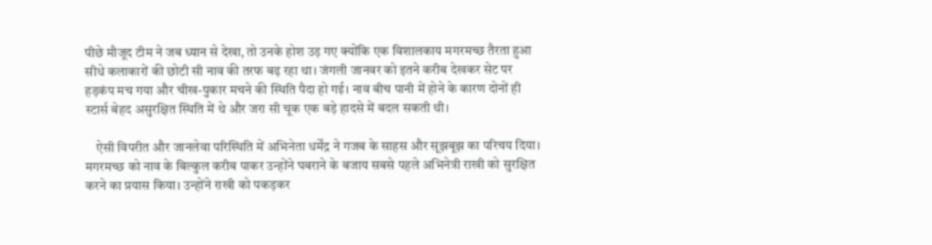पीछे मौजूद टीम ने जब ध्यान से देखा, तो उनके होश उड़ गए क्योंकि एक विशालकाय मगरमच्छ तैरता हुआ सीधे कलाकारों की छोटी सी नाव की तरफ बढ़ रहा था। जंगली जानवर को इतने करीब देखकर सेट पर हड़कंप मच गया और चीख-पुकार मचने की स्थिति पैदा हो गई। नाव बीच पानी में होने के कारण दोनों ही स्टार्स बेहद असुरक्षित स्थिति में थे और जरा सी चूक एक बड़े हादसे में बदल सकती थी।

    ऐसी विपरीत और जानलेवा परिस्थिति में अभिनेता धर्मेंद्र ने गजब के साहस और सूझबूझ का परिचय दिया। मगरमच्छ को नाव के बिल्कुल करीब पाकर उन्होंने घबराने के बजाय सबसे पहले अभिनेत्री राखी को सुरक्षित करने का प्रयास किया। उन्होंने राखी को पकड़कर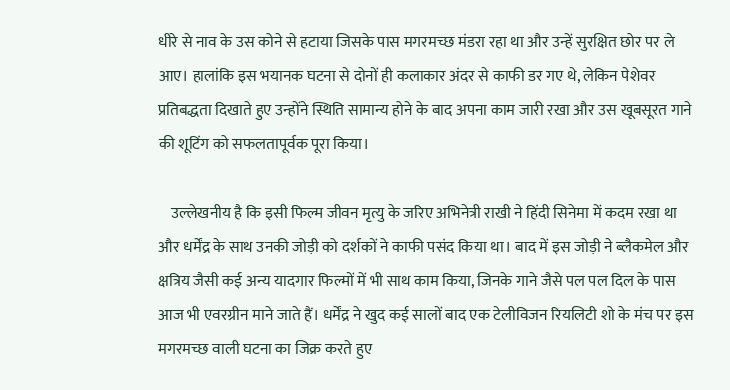धीरे से नाव के उस कोने से हटाया जिसके पास मगरमच्छ मंडरा रहा था और उन्हें सुरक्षित छोर पर ले आए। हालांकि इस भयानक घटना से दोनों ही कलाकार अंदर से काफी डर गए थे, लेकिन पेशेवर प्रतिबद्धता दिखाते हुए उन्होंने स्थिति सामान्य होने के बाद अपना काम जारी रखा और उस खूबसूरत गाने की शूटिंग को सफलतापूर्वक पूरा किया।

    उल्लेखनीय है कि इसी फिल्म जीवन मृत्यु के जरिए अभिनेत्री राखी ने हिंदी सिनेमा में कदम रखा था और धर्मेंद्र के साथ उनकी जोड़ी को दर्शकों ने काफी पसंद किया था। बाद में इस जोड़ी ने ब्लैकमेल और क्षत्रिय जैसी कई अन्य यादगार फिल्मों में भी साथ काम किया, जिनके गाने जैसे पल पल दिल के पास आज भी एवरग्रीन माने जाते हैं। धर्मेंद्र ने खुद कई सालों बाद एक टेलीविजन रियलिटी शो के मंच पर इस मगरमच्छ वाली घटना का जिक्र करते हुए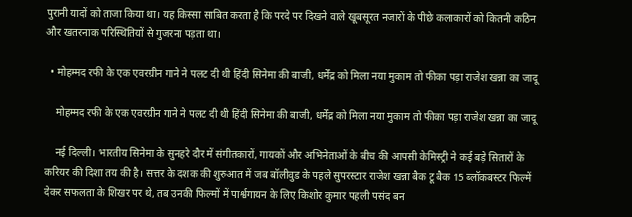पुरानी यादों को ताजा किया था। यह किस्सा साबित करता है कि परदे पर दिखने वाले खूबसूरत नजारों के पीछे कलाकारों को कितनी कठिन और खतरनाक परिस्थितियों से गुजरना पड़ता था।

  • मोहम्मद रफी के एक एवरग्रीन गाने ने पलट दी थी हिंदी सिनेमा की बाजी, धर्मेंद्र को मिला नया मुकाम तो फीका पड़ा राजेश खन्ना का जादू

    मोहम्मद रफी के एक एवरग्रीन गाने ने पलट दी थी हिंदी सिनेमा की बाजी, धर्मेंद्र को मिला नया मुकाम तो फीका पड़ा राजेश खन्ना का जादू

    नई दिल्ली। भारतीय सिनेमा के सुनहरे दौर में संगीतकारों, गायकों और अभिनेताओं के बीच की आपसी केमिस्ट्री ने कई बड़े सितारों के करियर की दिशा तय की है। सत्तर के दशक की शुरुआत में जब बॉलीवुड के पहले सुपरस्टार राजेश खन्ना बैक टू बैक 15 ब्लॉकबस्टर फिल्में देकर सफलता के शिखर पर थे, तब उनकी फिल्मों में पार्श्वगायन के लिए किशोर कुमार पहली पसंद बन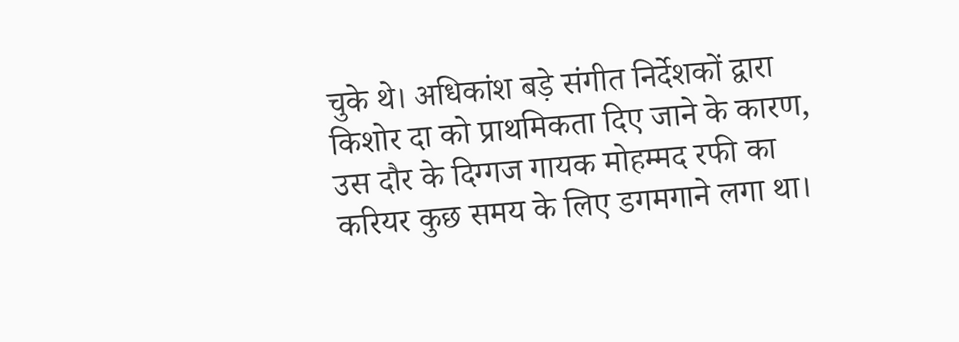चुके थे। अधिकांश बड़े संगीत निर्देशकों द्वारा किशोर दा को प्राथमिकता दिए जाने के कारण, उस दौर के दिग्गज गायक मोहम्मद रफी का करियर कुछ समय के लिए डगमगाने लगा था।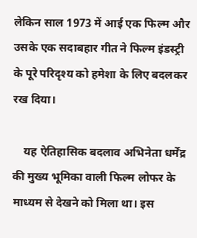लेकिन साल 1973 में आई एक फिल्म और उसके एक सदाबहार गीत ने फिल्म इंडस्ट्री के पूरे परिदृश्य को हमेशा के लिए बदलकर रख दिया।

    यह ऐतिहासिक बदलाव अभिनेता धर्मेंद्र की मुख्य भूमिका वाली फिल्म लोफर के माध्यम से देखने को मिला था। इस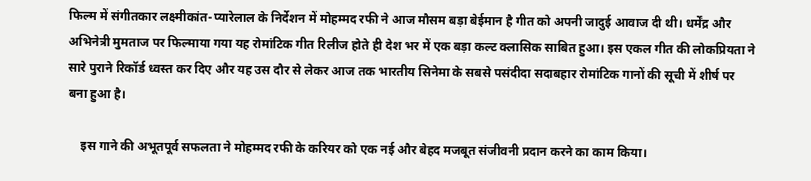फिल्म में संगीतकार लक्ष्मीकांत-प्यारेलाल के निर्देशन में मोहम्मद रफी ने आज मौसम बड़ा बेईमान है गीत को अपनी जादुई आवाज दी थी। धर्मेंद्र और अभिनेत्री मुमताज पर फिल्माया गया यह रोमांटिक गीत रिलीज होते ही देश भर में एक बड़ा कल्ट क्लासिक साबित हुआ। इस एकल गीत की लोकप्रियता ने सारे पुराने रिकॉर्ड ध्वस्त कर दिए और यह उस दौर से लेकर आज तक भारतीय सिनेमा के सबसे पसंदीदा सदाबहार रोमांटिक गानों की सूची में शीर्ष पर बना हुआ है।

    इस गाने की अभूतपूर्व सफलता ने मोहम्मद रफी के करियर को एक नई और बेहद मजबूत संजीवनी प्रदान करने का काम किया।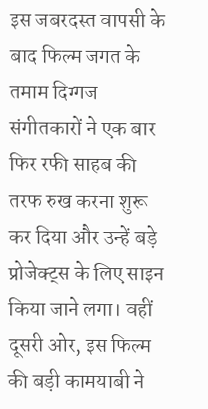इस जबरदस्त वापसी के बाद फिल्म जगत के तमाम दिग्गज संगीतकारों ने एक बार फिर रफी साहब की तरफ रुख करना शुरू कर दिया और उन्हें बड़े प्रोजेक्ट्स के लिए साइन किया जाने लगा। वहीं दूसरी ओर, इस फिल्म की बड़ी कामयाबी ने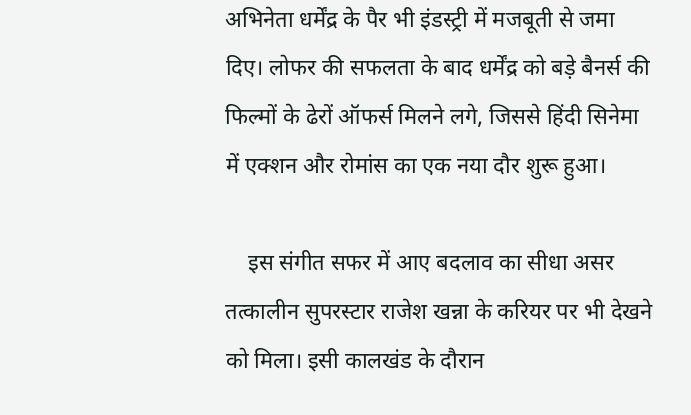अभिनेता धर्मेंद्र के पैर भी इंडस्ट्री में मजबूती से जमा दिए। लोफर की सफलता के बाद धर्मेंद्र को बड़े बैनर्स की फिल्मों के ढेरों ऑफर्स मिलने लगे, जिससे हिंदी सिनेमा में एक्शन और रोमांस का एक नया दौर शुरू हुआ।

    इस संगीत सफर में आए बदलाव का सीधा असर तत्कालीन सुपरस्टार राजेश खन्ना के करियर पर भी देखने को मिला। इसी कालखंड के दौरान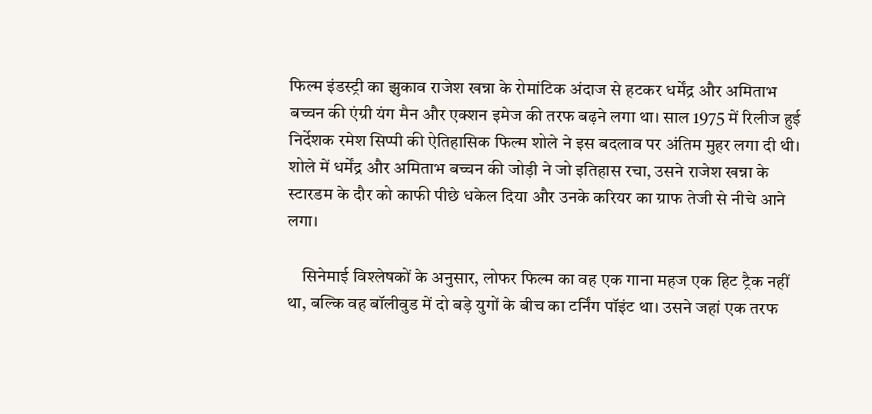फिल्म इंडस्ट्री का झुकाव राजेश खन्ना के रोमांटिक अंदाज से हटकर धर्मेंद्र और अमिताभ बच्चन की एंग्री यंग मैन और एक्शन इमेज की तरफ बढ़ने लगा था। साल 1975 में रिलीज हुई निर्देशक रमेश सिप्पी की ऐतिहासिक फिल्म शोले ने इस बदलाव पर अंतिम मुहर लगा दी थी। शोले में धर्मेंद्र और अमिताभ बच्चन की जोड़ी ने जो इतिहास रचा, उसने राजेश खन्ना के स्टारडम के दौर को काफी पीछे धकेल दिया और उनके करियर का ग्राफ तेजी से नीचे आने लगा।

    सिनेमाई विश्लेषकों के अनुसार, लोफर फिल्म का वह एक गाना महज एक हिट ट्रैक नहीं था, बल्कि वह बॉलीवुड में दो बड़े युगों के बीच का टर्निंग पॉइंट था। उसने जहां एक तरफ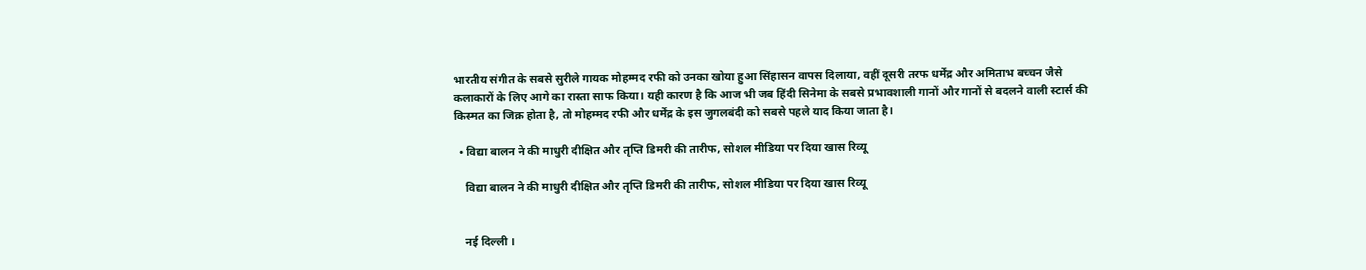भारतीय संगीत के सबसे सुरीले गायक मोहम्मद रफी को उनका खोया हुआ सिंहासन वापस दिलाया, वहीं दूसरी तरफ धर्मेंद्र और अमिताभ बच्चन जैसे कलाकारों के लिए आगे का रास्ता साफ किया। यही कारण है कि आज भी जब हिंदी सिनेमा के सबसे प्रभावशाली गानों और गानों से बदलने वाली स्टार्स की किस्मत का जिक्र होता है, तो मोहम्मद रफी और धर्मेंद्र के इस जुगलबंदी को सबसे पहले याद किया जाता है।

  • विद्या बालन ने की माधुरी दीक्षित और तृप्ति डिमरी की तारीफ, सोशल मीडिया पर दिया खास रिव्यू

    विद्या बालन ने की माधुरी दीक्षित और तृप्ति डिमरी की तारीफ, सोशल मीडिया पर दिया खास रिव्यू


    नई दिल्ली ।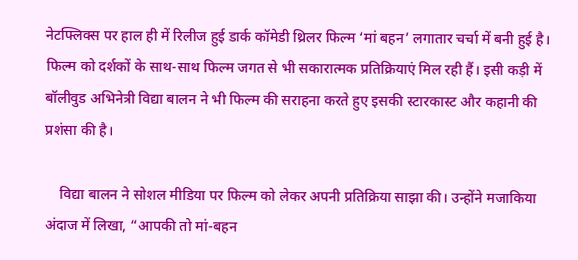नेटफ्लिक्स पर हाल ही में रिलीज हुई डार्क कॉमेडी थ्रिलर फिल्म ‘मां बहन’ लगातार चर्चा में बनी हुई है। फिल्म को दर्शकों के साथ-साथ फिल्म जगत से भी सकारात्मक प्रतिक्रियाएं मिल रही हैं। इसी कड़ी में बॉलीवुड अभिनेत्री विद्या बालन ने भी फिल्म की सराहना करते हुए इसकी स्टारकास्ट और कहानी की प्रशंसा की है।

    विद्या बालन ने सोशल मीडिया पर फिल्म को लेकर अपनी प्रतिक्रिया साझा की। उन्होंने मजाकिया अंदाज में लिखा, “आपकी तो मां-बहन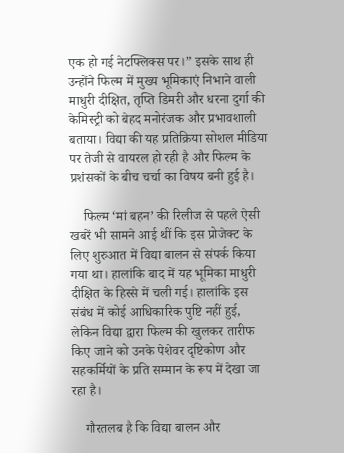एक हो गई नेटफ्लिक्स पर।” इसके साथ ही उन्होंने फिल्म में मुख्य भूमिकाएं निभाने वाली माधुरी दीक्षित, तृप्ति डिमरी और धरना दुर्गा की केमिस्ट्री को बेहद मनोरंजक और प्रभावशाली बताया। विद्या की यह प्रतिक्रिया सोशल मीडिया पर तेजी से वायरल हो रही है और फिल्म के प्रशंसकों के बीच चर्चा का विषय बनी हुई है।

    फिल्म ‘मां बहन’ की रिलीज से पहले ऐसी खबरें भी सामने आई थीं कि इस प्रोजेक्ट के लिए शुरुआत में विद्या बालन से संपर्क किया गया था। हालांकि बाद में यह भूमिका माधुरी दीक्षित के हिस्से में चली गई। हालांकि इस संबंध में कोई आधिकारिक पुष्टि नहीं हुई, लेकिन विद्या द्वारा फिल्म की खुलकर तारीफ किए जाने को उनके पेशेवर दृष्टिकोण और सहकर्मियों के प्रति सम्मान के रूप में देखा जा रहा है।

    गौरतलब है कि विद्या बालन और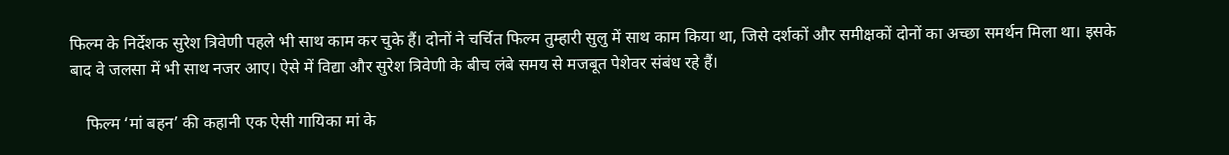फिल्म के निर्देशक सुरेश त्रिवेणी पहले भी साथ काम कर चुके हैं। दोनों ने चर्चित फिल्म तुम्हारी सुलु में साथ काम किया था, जिसे दर्शकों और समीक्षकों दोनों का अच्छा समर्थन मिला था। इसके बाद वे जलसा में भी साथ नजर आए। ऐसे में विद्या और सुरेश त्रिवेणी के बीच लंबे समय से मजबूत पेशेवर संबंध रहे हैं।

    फिल्म ‘मां बहन’ की कहानी एक ऐसी गायिका मां के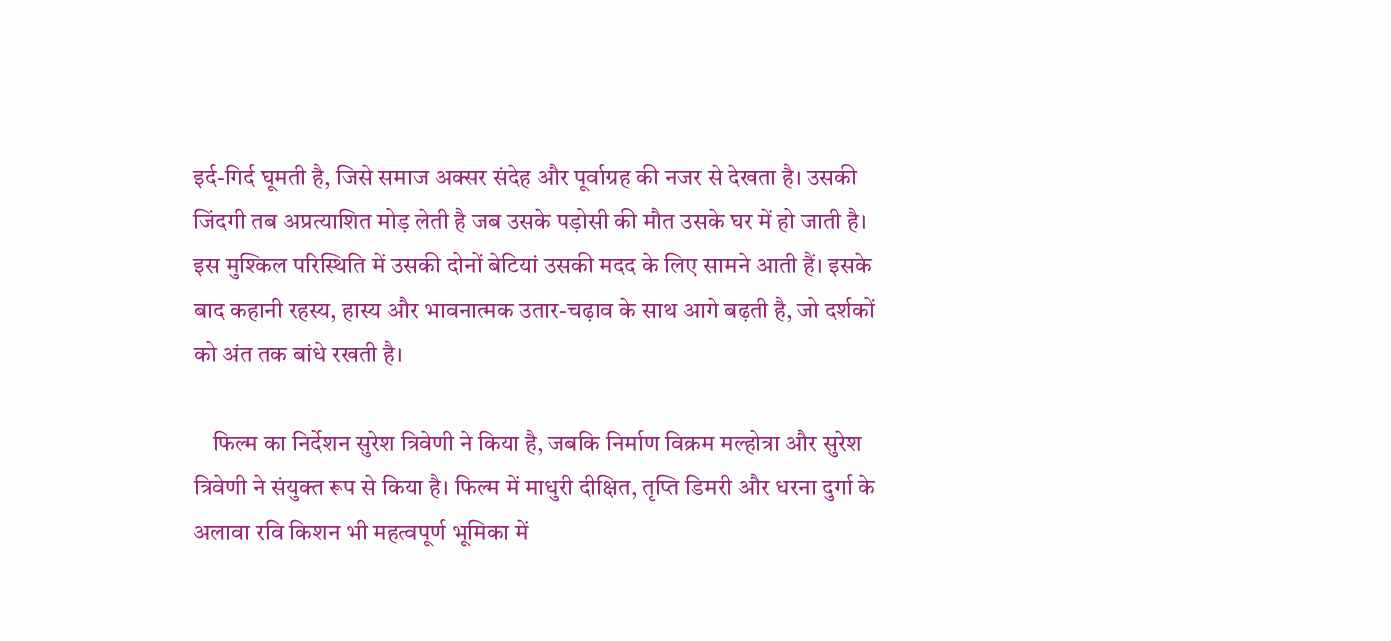इर्द-गिर्द घूमती है, जिसे समाज अक्सर संदेह और पूर्वाग्रह की नजर से देखता है। उसकी जिंदगी तब अप्रत्याशित मोड़ लेती है जब उसके पड़ोसी की मौत उसके घर में हो जाती है। इस मुश्किल परिस्थिति में उसकी दोनों बेटियां उसकी मदद के लिए सामने आती हैं। इसके बाद कहानी रहस्य, हास्य और भावनात्मक उतार-चढ़ाव के साथ आगे बढ़ती है, जो दर्शकों को अंत तक बांधे रखती है।

    फिल्म का निर्देशन सुरेश त्रिवेणी ने किया है, जबकि निर्माण विक्रम मल्होत्रा और सुरेश त्रिवेणी ने संयुक्त रूप से किया है। फिल्म में माधुरी दीक्षित, तृप्ति डिमरी और धरना दुर्गा के अलावा रवि किशन भी महत्वपूर्ण भूमिका में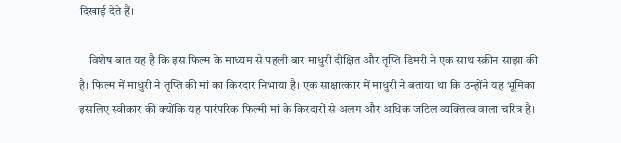दिखाई देते हैं।

    विशेष बात यह है कि इस फिल्म के माध्यम से पहली बार माधुरी दीक्षित और तृप्ति डिमरी ने एक साथ स्क्रीन साझा की है। फिल्म में माधुरी ने तृप्ति की मां का किरदार निभाया है। एक साक्षात्कार में माधुरी ने बताया था कि उन्होंने यह भूमिका इसलिए स्वीकार की क्योंकि यह पारंपरिक फिल्मी मां के किरदारों से अलग और अधिक जटिल व्यक्तित्व वाला चरित्र है।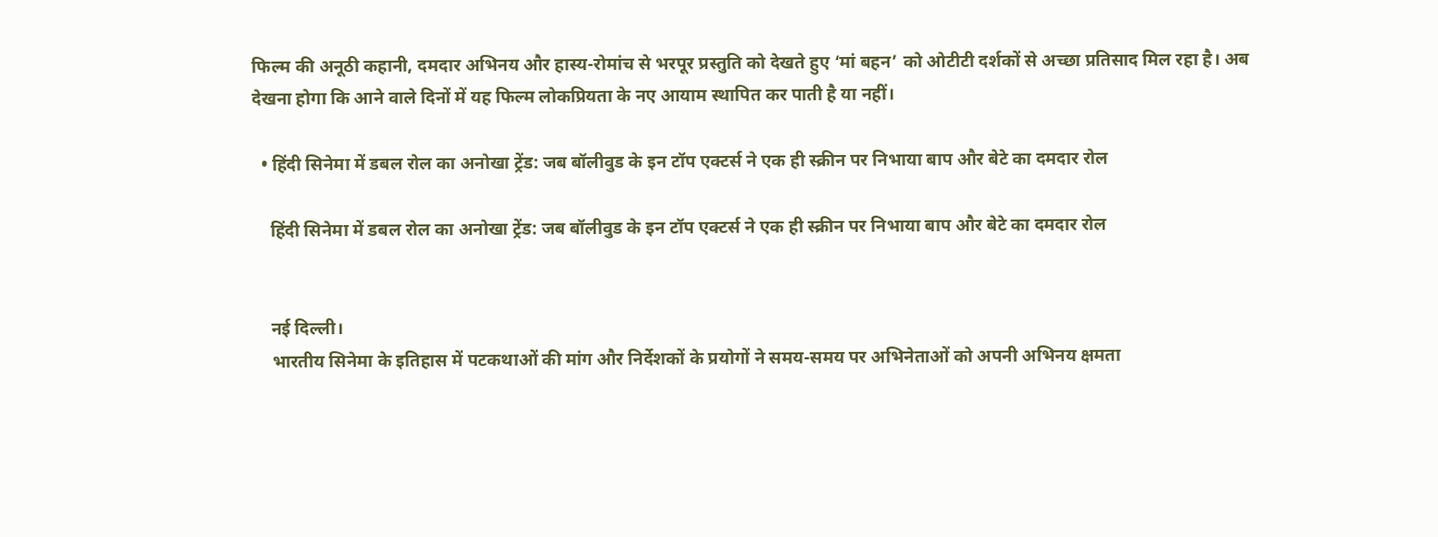फिल्म की अनूठी कहानी, दमदार अभिनय और हास्य-रोमांच से भरपूर प्रस्तुति को देखते हुए ‘मां बहन’ को ओटीटी दर्शकों से अच्छा प्रतिसाद मिल रहा है। अब देखना होगा कि आने वाले दिनों में यह फिल्म लोकप्रियता के नए आयाम स्थापित कर पाती है या नहीं।

  • हिंदी सिनेमा में डबल रोल का अनोखा ट्रेंड: जब बॉलीवुड के इन टॉप एक्टर्स ने एक ही स्क्रीन पर निभाया बाप और बेटे का दमदार रोल

    हिंदी सिनेमा में डबल रोल का अनोखा ट्रेंड: जब बॉलीवुड के इन टॉप एक्टर्स ने एक ही स्क्रीन पर निभाया बाप और बेटे का दमदार रोल


    नई दिल्ली।
    भारतीय सिनेमा के इतिहास में पटकथाओं की मांग और निर्देशकों के प्रयोगों ने समय-समय पर अभिनेताओं को अपनी अभिनय क्षमता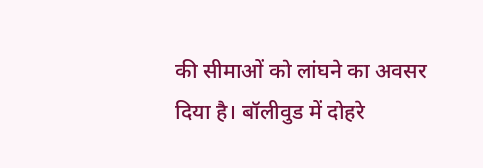की सीमाओं को लांघने का अवसर दिया है। बॉलीवुड में दोहरे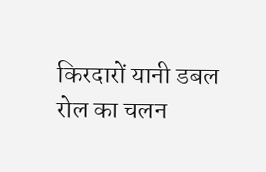किरदारों यानी डबल रोल का चलन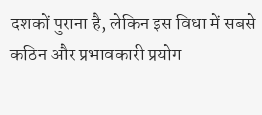दशकों पुराना है, लेकिन इस विधा में सबसे कठिन और प्रभावकारी प्रयोग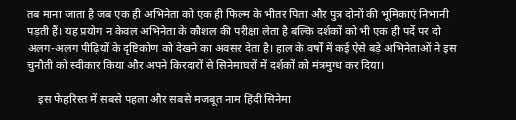तब माना जाता है जब एक ही अभिनेता को एक ही फिल्म के भीतर पिता और पुत्र दोनों की भूमिकाएं निभानी पड़ती हैं। यह प्रयोग न केवल अभिनेता के कौशल की परीक्षा लेता है बल्कि दर्शकों को भी एक ही पर्दे पर दो अलग-अलग पीढ़ियों के दृष्टिकोण को देखने का अवसर देता है। हाल के वर्षों में कई ऐसे बड़े अभिनेताओं ने इस चुनौती को स्वीकार किया और अपने किरदारों से सिनेमाघरों में दर्शकों को मंत्रमुग्ध कर दिया।

    इस फेहरिस्त में सबसे पहला और सबसे मजबूत नाम हिंदी सिनेमा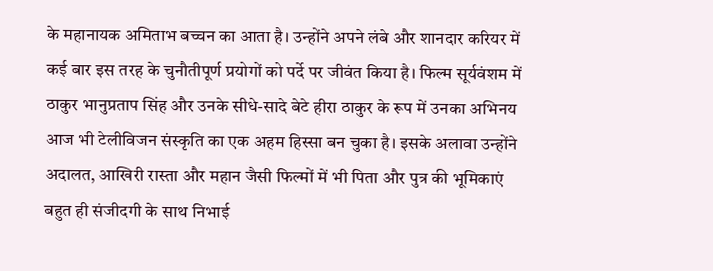के महानायक अमिताभ बच्चन का आता है। उन्होंने अपने लंबे और शानदार करियर में कई बार इस तरह के चुनौतीपूर्ण प्रयोगों को पर्दे पर जीवंत किया है। फिल्म सूर्यवंशम में ठाकुर भानुप्रताप सिंह और उनके सीधे-सादे बेटे हीरा ठाकुर के रूप में उनका अभिनय आज भी टेलीविजन संस्कृति का एक अहम हिस्सा बन चुका है। इसके अलावा उन्होंने अदालत, आखिरी रास्ता और महान जैसी फिल्मों में भी पिता और पुत्र की भूमिकाएं बहुत ही संजीदगी के साथ निभाई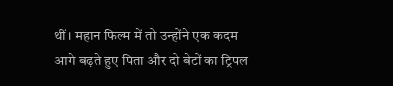थीं। महान फिल्म में तो उन्होंने एक कदम आगे बढ़ते हुए पिता और दो बेटों का ट्रिपल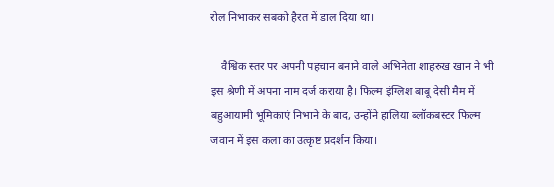रोल निभाकर सबको हैरत में डाल दिया था।

    वैश्विक स्तर पर अपनी पहचान बनाने वाले अभिनेता शाहरुख खान ने भी इस श्रेणी में अपना नाम दर्ज कराया है। फिल्म इंग्लिश बाबू देसी मैम में बहुआयामी भूमिकाएं निभाने के बाद, उन्होंने हालिया ब्लॉकबस्टर फिल्म जवान में इस कला का उत्कृष्ट प्रदर्शन किया।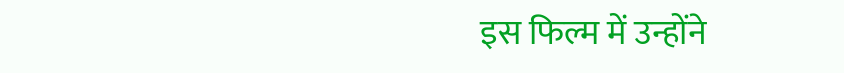इस फिल्म में उन्होंने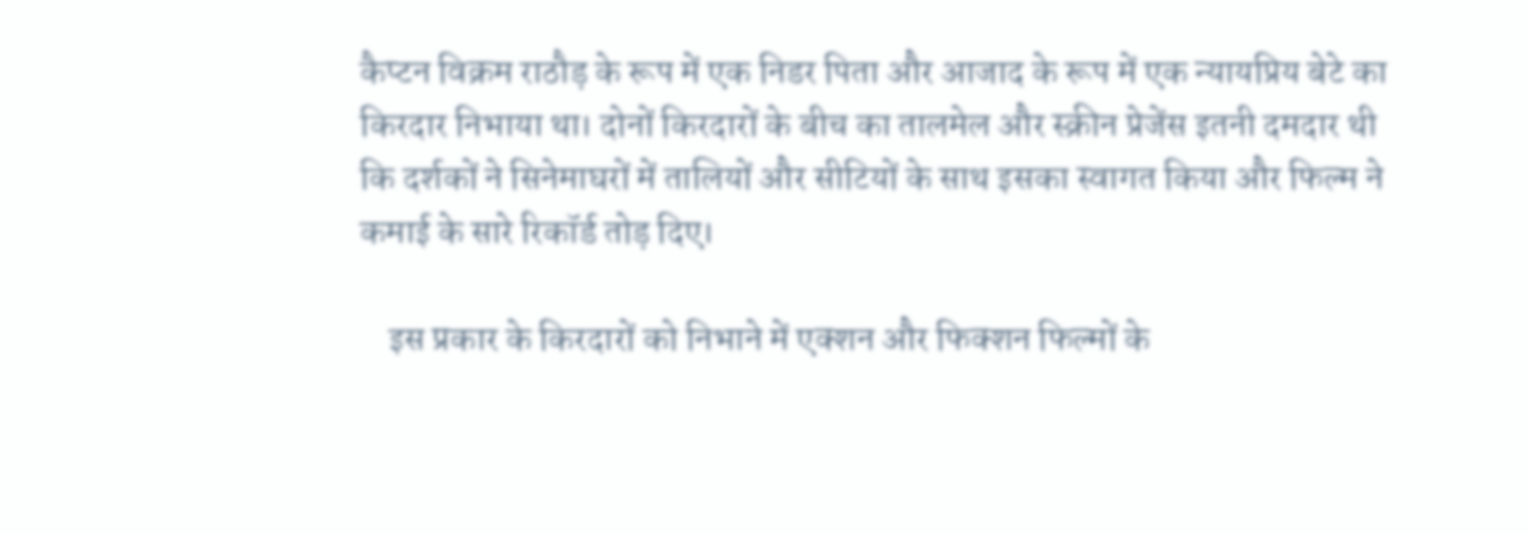कैप्टन विक्रम राठौड़ के रूप में एक निडर पिता और आजाद के रूप में एक न्यायप्रिय बेटे का किरदार निभाया था। दोनों किरदारों के बीच का तालमेल और स्क्रीन प्रेजेंस इतनी दमदार थी कि दर्शकों ने सिनेमाघरों में तालियों और सीटियों के साथ इसका स्वागत किया और फिल्म ने कमाई के सारे रिकॉर्ड तोड़ दिए।

    इस प्रकार के किरदारों को निभाने में एक्शन और फिक्शन फिल्मों के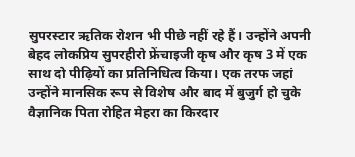सुपरस्टार ऋतिक रोशन भी पीछे नहीं रहे हैं। उन्होंने अपनी बेहद लोकप्रिय सुपरहीरो फ्रेंचाइजी कृष और कृष 3 में एक साथ दो पीढ़ियों का प्रतिनिधित्व किया। एक तरफ जहां उन्होंने मानसिक रूप से विशेष और बाद में बुजुर्ग हो चुके वैज्ञानिक पिता रोहित मेहरा का किरदार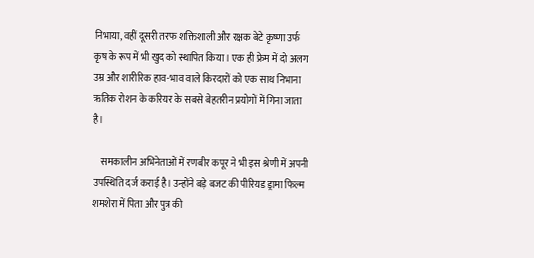निभाया, वहीं दूसरी तरफ शक्तिशाली और रक्षक बेटे कृष्णा उर्फ कृष के रूप में भी खुद को स्थापित किया। एक ही फ्रेम में दो अलग उम्र और शारीरिक हाव-भाव वाले किरदारों को एक साथ निभाना ऋतिक रोशन के करियर के सबसे बेहतरीन प्रयोगों में गिना जाता है।

    समकालीन अभिनेताओं में रणबीर कपूर ने भी इस श्रेणी में अपनी उपस्थिति दर्ज कराई है। उन्होंने बड़े बजट की पीरियड ड्रामा फिल्म शमशेरा में पिता और पुत्र की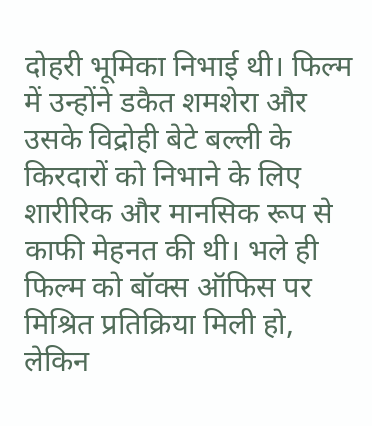दोहरी भूमिका निभाई थी। फिल्म में उन्होंने डकैत शमशेरा और उसके विद्रोही बेटे बल्ली के किरदारों को निभाने के लिए शारीरिक और मानसिक रूप से काफी मेहनत की थी। भले ही फिल्म को बॉक्स ऑफिस पर मिश्रित प्रतिक्रिया मिली हो, लेकिन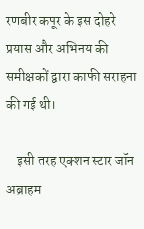रणबीर कपूर के इस दोहरे प्रयास और अभिनय की समीक्षकों द्वारा काफी सराहना की गई थी।

    इसी तरह एक्शन स्टार जॉन अब्राहम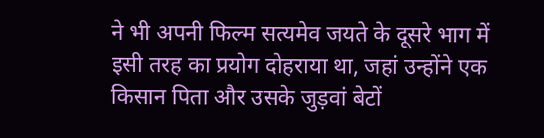ने भी अपनी फिल्म सत्यमेव जयते के दूसरे भाग में इसी तरह का प्रयोग दोहराया था, जहां उन्होंने एक किसान पिता और उसके जुड़वां बेटों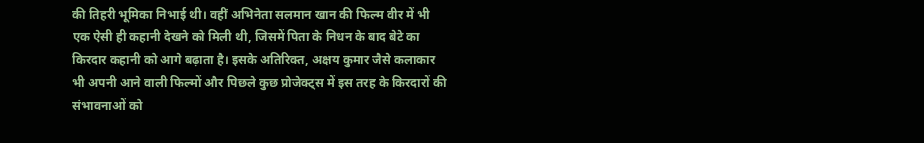की तिहरी भूमिका निभाई थी। वहीं अभिनेता सलमान खान की फिल्म वीर में भी एक ऐसी ही कहानी देखने को मिली थी, जिसमें पिता के निधन के बाद बेटे का किरदार कहानी को आगे बढ़ाता है। इसके अतिरिक्त, अक्षय कुमार जैसे कलाकार भी अपनी आने वाली फिल्मों और पिछले कुछ प्रोजेक्ट्स में इस तरह के किरदारों की संभावनाओं को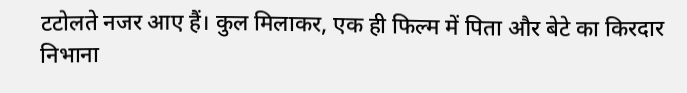टटोलते नजर आए हैं। कुल मिलाकर, एक ही फिल्म में पिता और बेटे का किरदार निभाना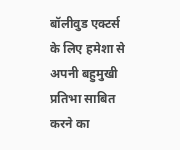बॉलीवुड एक्टर्स के लिए हमेशा से अपनी बहुमुखी प्रतिभा साबित करने का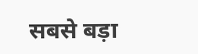सबसे बड़ा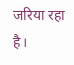जरिया रहा है।